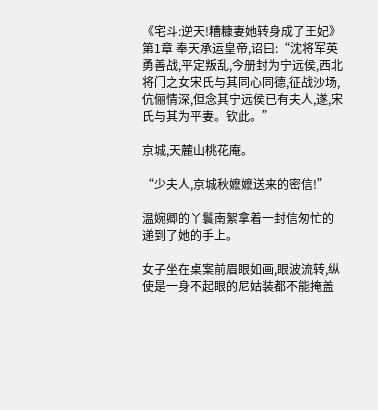《宅斗:逆天!糟糠妻她转身成了王妃》 第1章 奉天承运皇帝,诏曰:“沈将军英勇善战,平定叛乱,今册封为宁远侯,西北将门之女宋氏与其同心同德,征战沙场,伉俪情深,但念其宁远侯已有夫人,遂,宋氏与其为平妻。钦此。”

京城,天麓山桃花庵。

“少夫人,京城秋嬷嬷送来的密信!”

温婉卿的丫鬟南絮拿着一封信匆忙的递到了她的手上。

女子坐在桌案前眉眼如画,眼波流转,纵使是一身不起眼的尼姑装都不能掩盖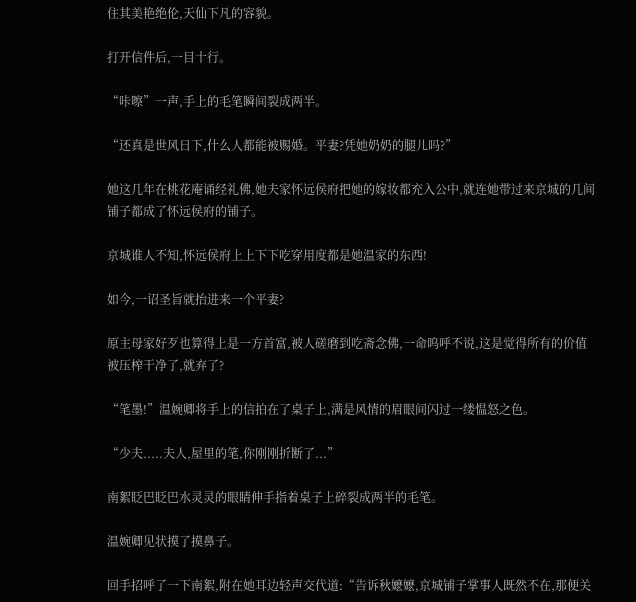住其美艳绝伦,天仙下凡的容貌。

打开信件后,一目十行。

“咔嚓”一声,手上的毛笔瞬间裂成两半。

“还真是世风日下,什么人都能被赐婚。平妻?凭她奶奶的腿儿吗?”

她这几年在桃花庵诵经礼佛,她夫家怀远侯府把她的嫁妆都充入公中,就连她带过来京城的几间铺子都成了怀远侯府的铺子。

京城谁人不知,怀远侯府上上下下吃穿用度都是她温家的东西!

如今,一诏圣旨就抬进来一个平妻?

原主母家好歹也算得上是一方首富,被人磋磨到吃斋念佛,一命呜呼不说,这是觉得所有的价值被压榨干净了,就弃了?

“笔墨!”温婉卿将手上的信拍在了桌子上,满是风情的眉眼间闪过一缕愠怒之色。

“少夫.....夫人,屋里的笔,你刚刚折断了...”

南絮眨巴眨巴水灵灵的眼睛伸手指着桌子上碎裂成两半的毛笔。

温婉卿见状摸了摸鼻子。

回手招呼了一下南絮,附在她耳边轻声交代道:“告诉秋嬷嬷,京城铺子掌事人既然不在,那便关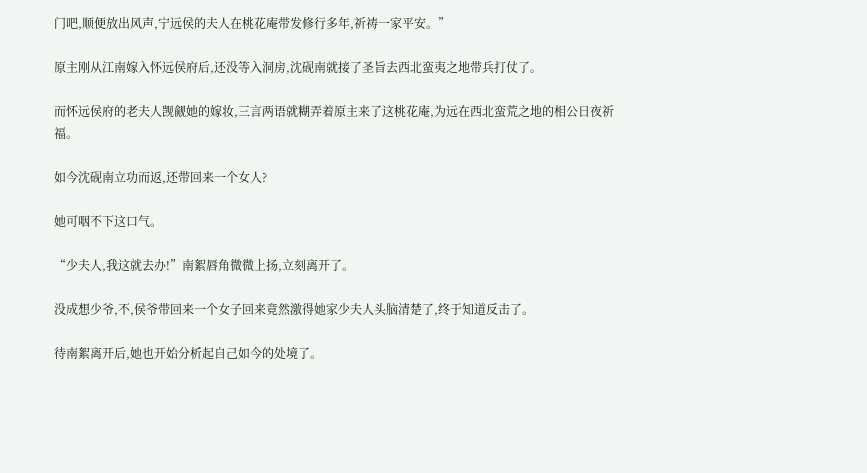门吧,顺便放出风声,宁远侯的夫人在桃花庵带发修行多年,祈祷一家平安。”

原主刚从江南嫁入怀远侯府后,还没等入洞房,沈砚南就接了圣旨去西北蛮夷之地带兵打仗了。

而怀远侯府的老夫人觊觎她的嫁妆,三言两语就糊弄着原主来了这桃花庵,为远在西北蛮荒之地的相公日夜祈福。

如今沈砚南立功而返,还带回来一个女人?

她可咽不下这口气。

“少夫人,我这就去办!”南絮唇角微微上扬,立刻离开了。

没成想少爷,不,侯爷带回来一个女子回来竟然激得她家少夫人头脑清楚了,终于知道反击了。

待南絮离开后,她也开始分析起自己如今的处境了。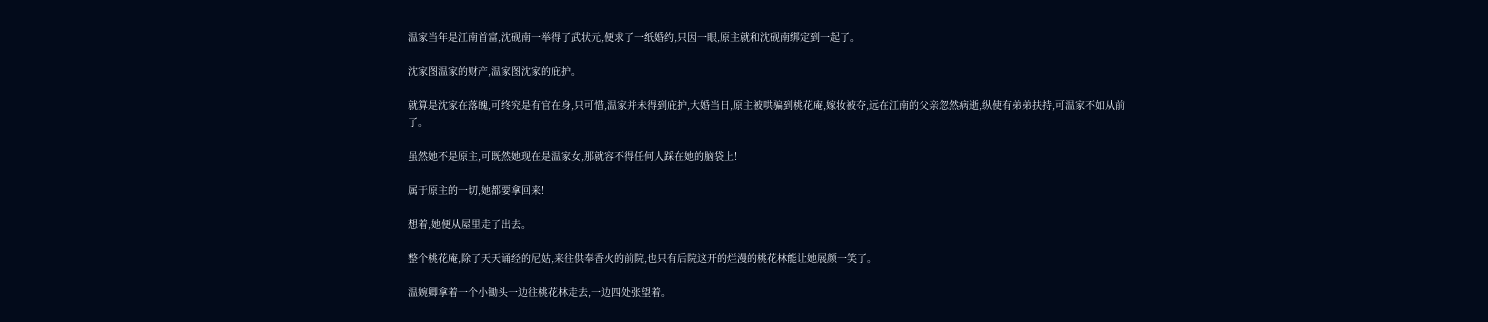温家当年是江南首富,沈砚南一举得了武状元,便求了一纸婚约,只因一眼,原主就和沈砚南绑定到一起了。

沈家图温家的财产,温家图沈家的庇护。

就算是沈家在落魄,可终究是有官在身,只可惜,温家并未得到庇护,大婚当日,原主被哄骗到桃花庵,嫁妆被夺,远在江南的父亲忽然病逝,纵使有弟弟扶持,可温家不如从前了。

虽然她不是原主,可既然她现在是温家女,那就容不得任何人踩在她的脑袋上!

属于原主的一切,她都要拿回来!

想着,她便从屋里走了出去。

整个桃花庵,除了天天诵经的尼姑,来往供奉香火的前院,也只有后院这开的烂漫的桃花林能让她展颜一笑了。

温婉卿拿着一个小锄头一边往桃花林走去,一边四处张望着。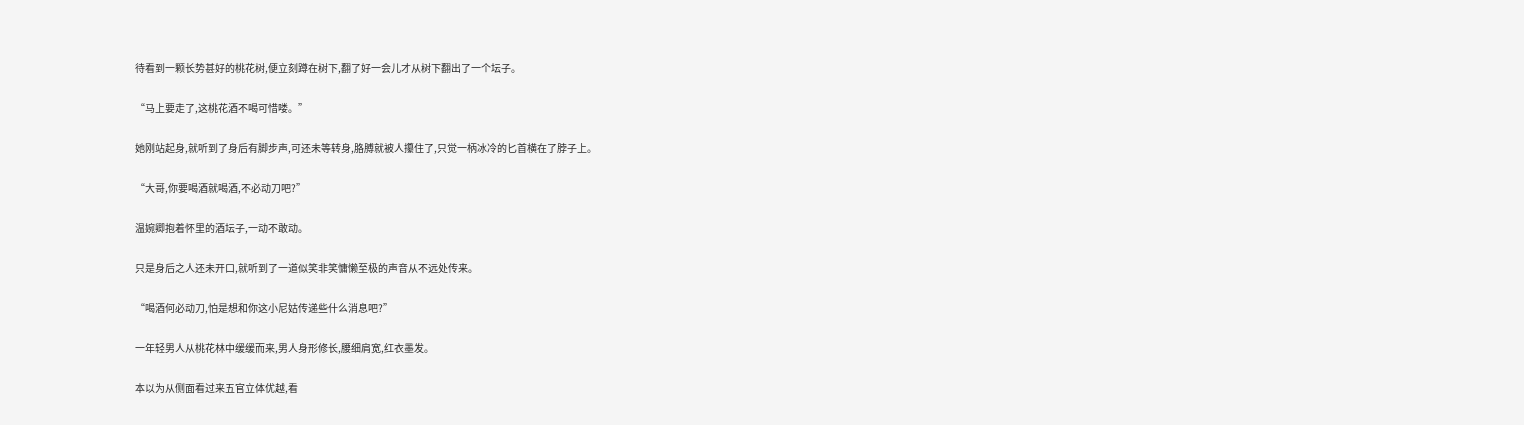待看到一颗长势甚好的桃花树,便立刻蹲在树下,翻了好一会儿才从树下翻出了一个坛子。

“马上要走了,这桃花酒不喝可惜喽。”

她刚站起身,就听到了身后有脚步声,可还未等转身,胳膊就被人攥住了,只觉一柄冰冷的匕首横在了脖子上。

“大哥,你要喝酒就喝酒,不必动刀吧?”

温婉卿抱着怀里的酒坛子,一动不敢动。

只是身后之人还未开口,就听到了一道似笑非笑慵懒至极的声音从不远处传来。

“喝酒何必动刀,怕是想和你这小尼姑传递些什么消息吧?”

一年轻男人从桃花林中缓缓而来,男人身形修长,腰细肩宽,红衣墨发。

本以为从侧面看过来五官立体优越,看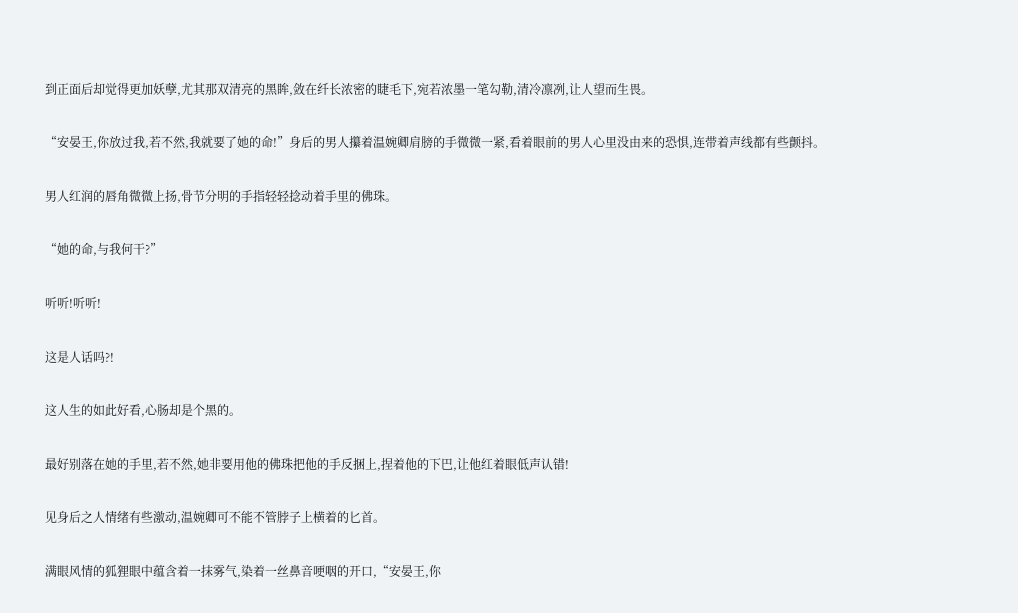到正面后却觉得更加妖孽,尤其那双清亮的黑眸,敛在纤长浓密的睫毛下,宛若浓墨一笔勾勒,清冷凛冽,让人望而生畏。

“安晏王,你放过我,若不然,我就要了她的命!”身后的男人攥着温婉卿肩膀的手微微一紧,看着眼前的男人心里没由来的恐惧,连带着声线都有些颤抖。

男人红润的唇角微微上扬,骨节分明的手指轻轻捻动着手里的佛珠。

“她的命,与我何干?”

听听!听听!

这是人话吗?!

这人生的如此好看,心肠却是个黑的。

最好别落在她的手里,若不然,她非要用他的佛珠把他的手反捆上,捏着他的下巴,让他红着眼低声认错!

见身后之人情绪有些激动,温婉卿可不能不管脖子上横着的匕首。

满眼风情的狐狸眼中蕴含着一抹雾气,染着一丝鼻音哽咽的开口,“安晏王,你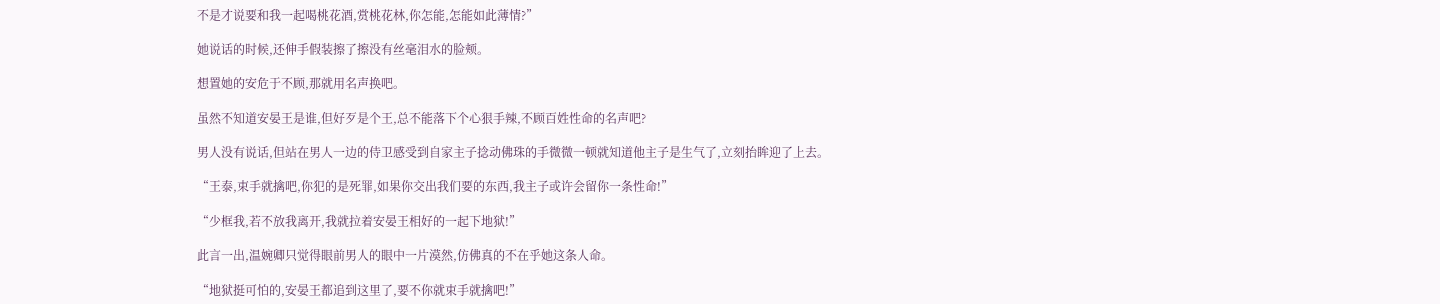不是才说要和我一起喝桃花酒,赏桃花林,你怎能,怎能如此薄情?”

她说话的时候,还伸手假装擦了擦没有丝毫泪水的脸颊。

想置她的安危于不顾,那就用名声换吧。

虽然不知道安晏王是谁,但好歹是个王,总不能落下个心狠手辣,不顾百姓性命的名声吧?

男人没有说话,但站在男人一边的侍卫感受到自家主子捻动佛珠的手微微一顿就知道他主子是生气了,立刻抬眸迎了上去。

“王泰,束手就擒吧,你犯的是死罪,如果你交出我们要的东西,我主子或许会留你一条性命!”

“少框我,若不放我离开,我就拉着安晏王相好的一起下地狱!”

此言一出,温婉卿只觉得眼前男人的眼中一片漠然,仿佛真的不在乎她这条人命。

“地狱挺可怕的,安晏王都追到这里了,要不你就束手就擒吧!”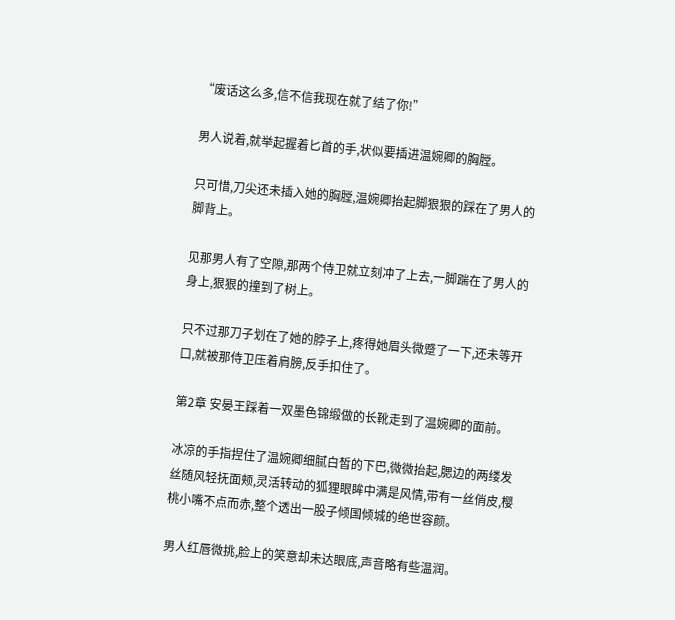“废话这么多,信不信我现在就了结了你!”

男人说着,就举起握着匕首的手,状似要插进温婉卿的胸膛。

只可惜,刀尖还未插入她的胸膛,温婉卿抬起脚狠狠的踩在了男人的脚背上。

见那男人有了空隙,那两个侍卫就立刻冲了上去,一脚踹在了男人的身上,狠狠的撞到了树上。

只不过那刀子划在了她的脖子上,疼得她眉头微蹙了一下,还未等开口,就被那侍卫压着肩膀,反手扣住了。

第2章 安晏王踩着一双墨色锦缎做的长靴走到了温婉卿的面前。

冰凉的手指捏住了温婉卿细腻白皙的下巴,微微抬起,腮边的两缕发丝随风轻抚面颊,灵活转动的狐狸眼眸中满是风情,带有一丝俏皮,樱桃小嘴不点而赤,整个透出一股子倾国倾城的绝世容颜。

男人红唇微挑,脸上的笑意却未达眼底,声音略有些温润。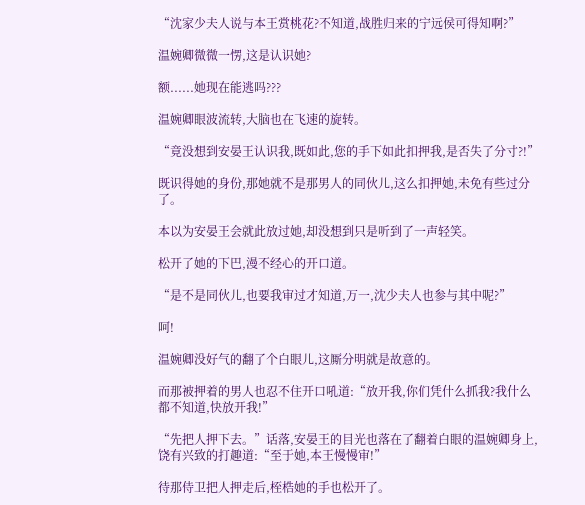“沈家少夫人说与本王赏桃花?不知道,战胜归来的宁远侯可得知啊?”

温婉卿微微一愣,这是认识她?

额......她现在能逃吗???

温婉卿眼波流转,大脑也在飞速的旋转。

“竟没想到安晏王认识我,既如此,您的手下如此扣押我,是否失了分寸?!”

既识得她的身份,那她就不是那男人的同伙儿,这么扣押她,未免有些过分了。

本以为安晏王会就此放过她,却没想到只是听到了一声轻笑。

松开了她的下巴,漫不经心的开口道。

“是不是同伙儿,也要我审过才知道,万一,沈少夫人也参与其中呢?”

呵!

温婉卿没好气的翻了个白眼儿,这厮分明就是故意的。

而那被押着的男人也忍不住开口吼道:“放开我,你们凭什么抓我?我什么都不知道,快放开我!”

“先把人押下去。”话落,安晏王的目光也落在了翻着白眼的温婉卿身上,饶有兴致的打趣道:“至于她,本王慢慢审!”

待那侍卫把人押走后,桎梏她的手也松开了。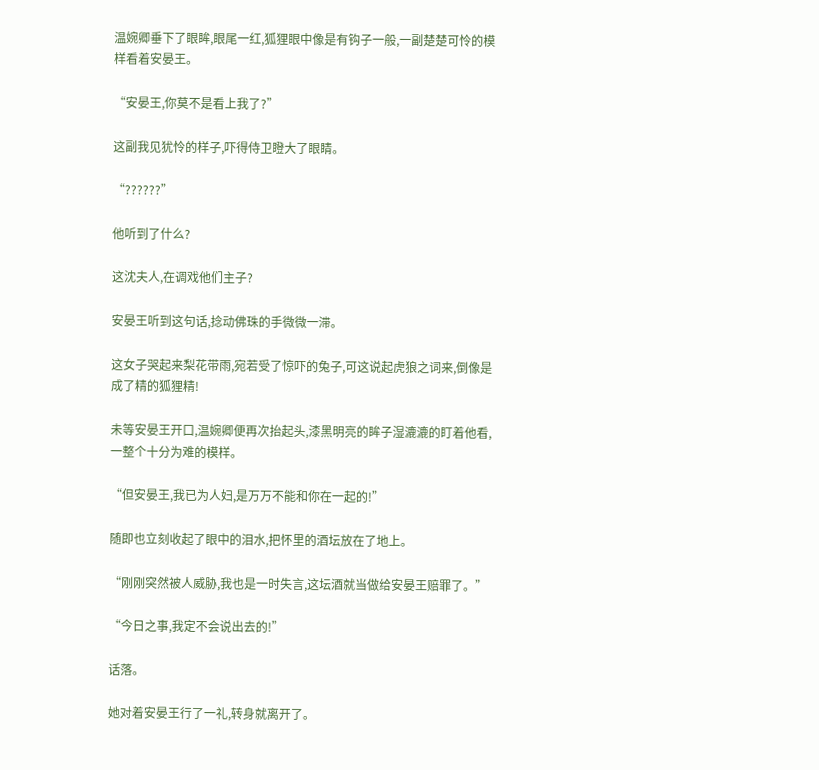温婉卿垂下了眼眸,眼尾一红,狐狸眼中像是有钩子一般,一副楚楚可怜的模样看着安晏王。

“安晏王,你莫不是看上我了?”

这副我见犹怜的样子,吓得侍卫瞪大了眼睛。

“??????”

他听到了什么?

这沈夫人,在调戏他们主子?

安晏王听到这句话,捻动佛珠的手微微一滞。

这女子哭起来梨花带雨,宛若受了惊吓的兔子,可这说起虎狼之词来,倒像是成了精的狐狸精!

未等安晏王开口,温婉卿便再次抬起头,漆黑明亮的眸子湿漉漉的盯着他看,一整个十分为难的模样。

“但安晏王,我已为人妇,是万万不能和你在一起的!”

随即也立刻收起了眼中的泪水,把怀里的酒坛放在了地上。

“刚刚突然被人威胁,我也是一时失言,这坛酒就当做给安晏王赔罪了。”

“今日之事,我定不会说出去的!”

话落。

她对着安晏王行了一礼,转身就离开了。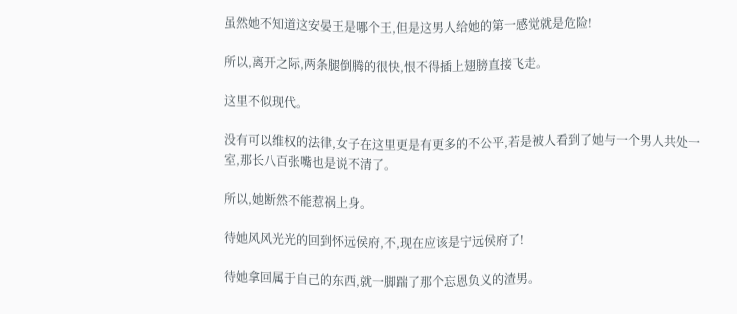虽然她不知道这安晏王是哪个王,但是这男人给她的第一感觉就是危险!

所以,离开之际,两条腿倒腾的很快,恨不得插上翅膀直接飞走。

这里不似现代。

没有可以维权的法律,女子在这里更是有更多的不公平,若是被人看到了她与一个男人共处一室,那长八百张嘴也是说不清了。

所以,她断然不能惹祸上身。

待她风风光光的回到怀远侯府,不,现在应该是宁远侯府了!

待她拿回属于自己的东西,就一脚踹了那个忘恩负义的渣男。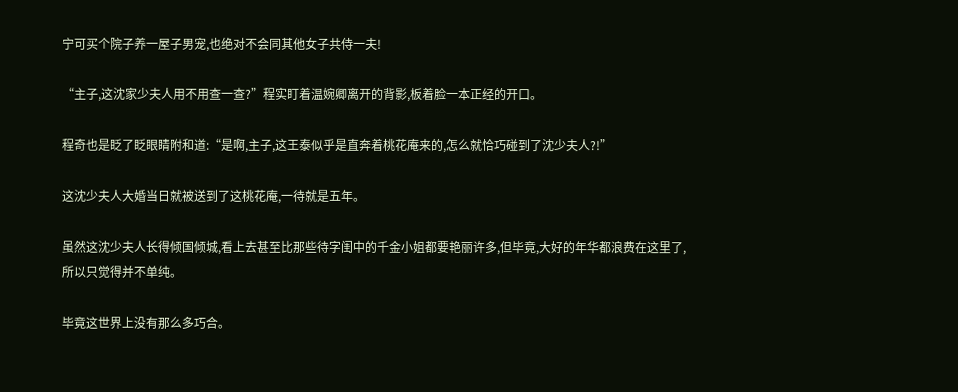宁可买个院子养一屋子男宠,也绝对不会同其他女子共侍一夫!

“主子,这沈家少夫人用不用查一查?”程实盯着温婉卿离开的背影,板着脸一本正经的开口。

程奇也是眨了眨眼睛附和道:“是啊,主子,这王泰似乎是直奔着桃花庵来的,怎么就恰巧碰到了沈少夫人?!”

这沈少夫人大婚当日就被送到了这桃花庵,一待就是五年。

虽然这沈少夫人长得倾国倾城,看上去甚至比那些待字闺中的千金小姐都要艳丽许多,但毕竟,大好的年华都浪费在这里了,所以只觉得并不单纯。

毕竟这世界上没有那么多巧合。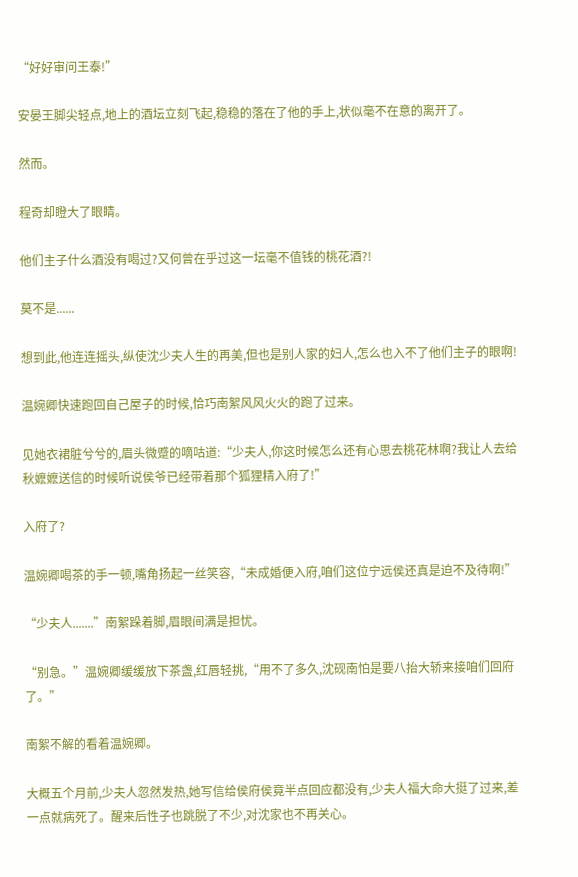“好好审问王泰!”

安晏王脚尖轻点,地上的酒坛立刻飞起,稳稳的落在了他的手上,状似毫不在意的离开了。

然而。

程奇却瞪大了眼睛。

他们主子什么酒没有喝过?又何曾在乎过这一坛毫不值钱的桃花酒?!

莫不是......

想到此,他连连摇头,纵使沈少夫人生的再美,但也是别人家的妇人,怎么也入不了他们主子的眼啊!

温婉卿快速跑回自己屋子的时候,恰巧南絮风风火火的跑了过来。

见她衣裙脏兮兮的,眉头微蹙的嘀咕道:“少夫人,你这时候怎么还有心思去桃花林啊?我让人去给秋嬷嬷送信的时候听说侯爷已经带着那个狐狸精入府了!”

入府了?

温婉卿喝茶的手一顿,嘴角扬起一丝笑容,“未成婚便入府,咱们这位宁远侯还真是迫不及待啊!”

“少夫人.......”南絮跺着脚,眉眼间满是担忧。

“别急。”温婉卿缓缓放下茶盏,红唇轻挑,“用不了多久,沈砚南怕是要八抬大轿来接咱们回府了。”

南絮不解的看着温婉卿。

大概五个月前,少夫人忽然发热,她写信给侯府侯竟半点回应都没有,少夫人福大命大挺了过来,差一点就病死了。醒来后性子也跳脱了不少,对沈家也不再关心。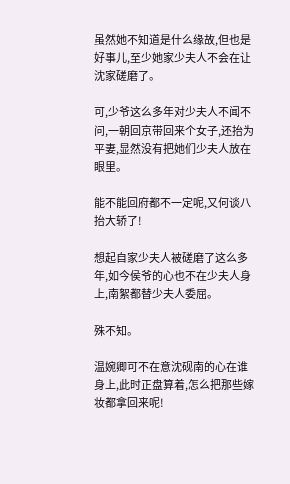虽然她不知道是什么缘故,但也是好事儿,至少她家少夫人不会在让沈家磋磨了。

可,少爷这么多年对少夫人不闻不问,一朝回京带回来个女子,还抬为平妻,显然没有把她们少夫人放在眼里。

能不能回府都不一定呢,又何谈八抬大轿了!

想起自家少夫人被磋磨了这么多年,如今侯爷的心也不在少夫人身上,南絮都替少夫人委屈。

殊不知。

温婉卿可不在意沈砚南的心在谁身上,此时正盘算着,怎么把那些嫁妆都拿回来呢!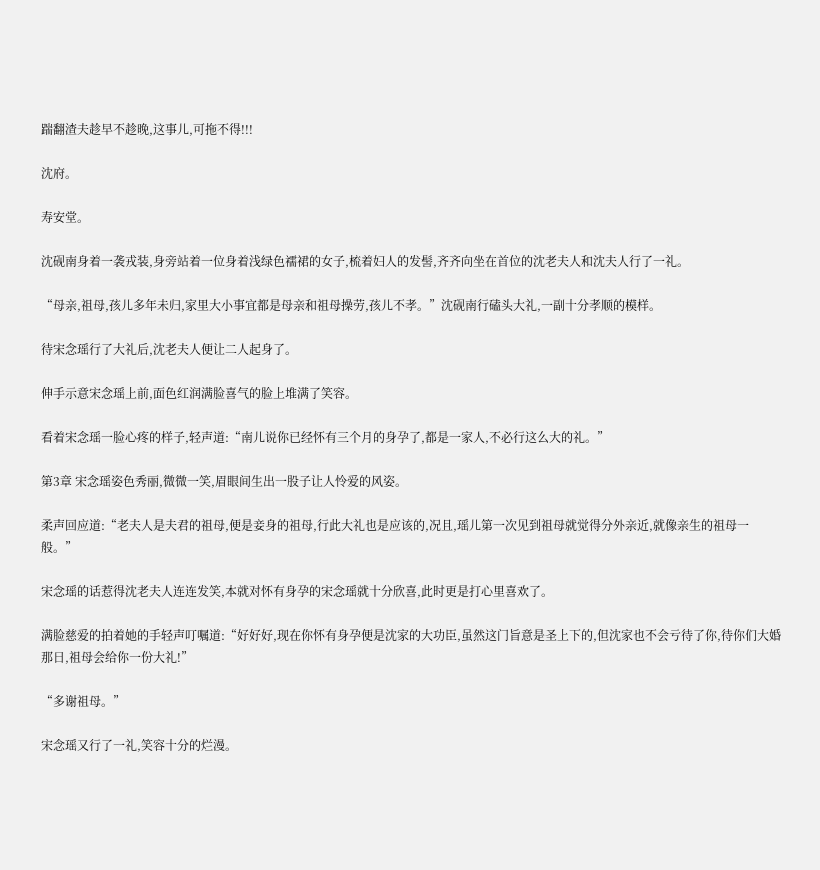踹翻渣夫趁早不趁晚,这事儿,可拖不得!!!

沈府。

寿安堂。

沈砚南身着一袭戎装,身旁站着一位身着浅绿色襦裙的女子,梳着妇人的发髻,齐齐向坐在首位的沈老夫人和沈夫人行了一礼。

“母亲,祖母,孩儿多年未归,家里大小事宜都是母亲和祖母操劳,孩儿不孝。”沈砚南行磕头大礼,一副十分孝顺的模样。

待宋念瑶行了大礼后,沈老夫人便让二人起身了。

伸手示意宋念瑶上前,面色红润满脸喜气的脸上堆满了笑容。

看着宋念瑶一脸心疼的样子,轻声道:“南儿说你已经怀有三个月的身孕了,都是一家人,不必行这么大的礼。”

第3章 宋念瑶姿色秀丽,微微一笑,眉眼间生出一股子让人怜爱的风姿。

柔声回应道:“老夫人是夫君的祖母,便是妾身的祖母,行此大礼也是应该的,况且,瑶儿第一次见到祖母就觉得分外亲近,就像亲生的祖母一般。”

宋念瑶的话惹得沈老夫人连连发笑,本就对怀有身孕的宋念瑶就十分欣喜,此时更是打心里喜欢了。

满脸慈爱的拍着她的手轻声叮嘱道:“好好好,现在你怀有身孕便是沈家的大功臣,虽然这门旨意是圣上下的,但沈家也不会亏待了你,待你们大婚那日,祖母会给你一份大礼!”

“多谢祖母。”

宋念瑶又行了一礼,笑容十分的烂漫。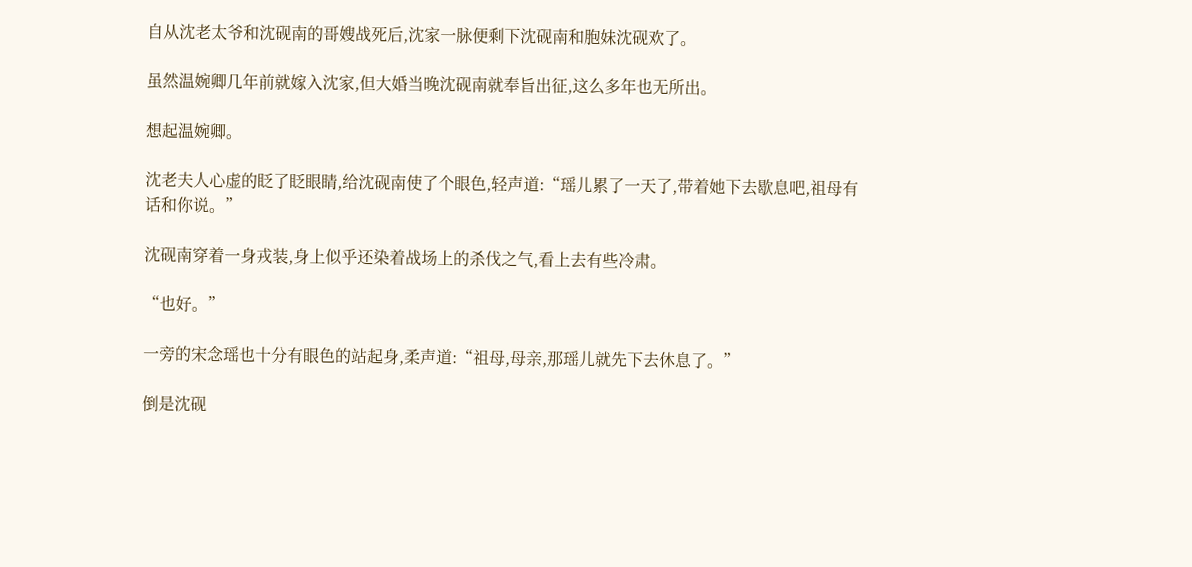自从沈老太爷和沈砚南的哥嫂战死后,沈家一脉便剩下沈砚南和胞妹沈砚欢了。

虽然温婉卿几年前就嫁入沈家,但大婚当晚沈砚南就奉旨出征,这么多年也无所出。

想起温婉卿。

沈老夫人心虚的眨了眨眼睛,给沈砚南使了个眼色,轻声道:“瑶儿累了一天了,带着她下去歇息吧,祖母有话和你说。”

沈砚南穿着一身戎装,身上似乎还染着战场上的杀伐之气,看上去有些冷肃。

“也好。”

一旁的宋念瑶也十分有眼色的站起身,柔声道:“祖母,母亲,那瑶儿就先下去休息了。”

倒是沈砚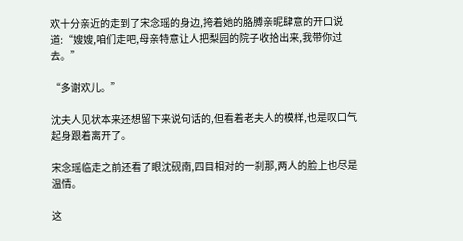欢十分亲近的走到了宋念瑶的身边,挎着她的胳膊亲昵肆意的开口说道:“嫂嫂,咱们走吧,母亲特意让人把梨园的院子收拾出来,我带你过去。”

“多谢欢儿。”

沈夫人见状本来还想留下来说句话的,但看着老夫人的模样,也是叹口气起身跟着离开了。

宋念瑶临走之前还看了眼沈砚南,四目相对的一刹那,两人的脸上也尽是温情。

这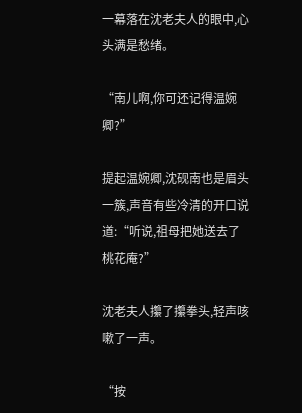一幕落在沈老夫人的眼中,心头满是愁绪。

“南儿啊,你可还记得温婉卿?”

提起温婉卿,沈砚南也是眉头一簇,声音有些冷清的开口说道:“听说,祖母把她送去了桃花庵?”

沈老夫人攥了攥拳头,轻声咳嗽了一声。

“按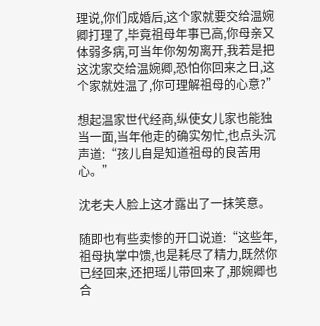理说,你们成婚后,这个家就要交给温婉卿打理了,毕竟祖母年事已高,你母亲又体弱多病,可当年你匆匆离开,我若是把这沈家交给温婉卿,恐怕你回来之日,这个家就姓温了,你可理解祖母的心意?”

想起温家世代经商,纵使女儿家也能独当一面,当年他走的确实匆忙,也点头沉声道:“孩儿自是知道祖母的良苦用心。”

沈老夫人脸上这才露出了一抹笑意。

随即也有些卖惨的开口说道:“这些年,祖母执掌中馈,也是耗尽了精力,既然你已经回来,还把瑶儿带回来了,那婉卿也合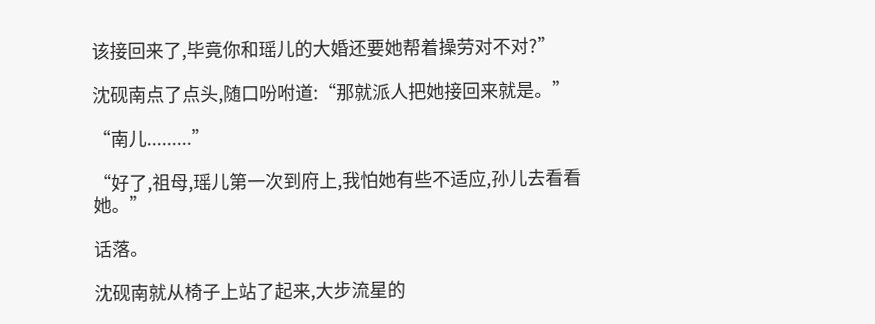该接回来了,毕竟你和瑶儿的大婚还要她帮着操劳对不对?”

沈砚南点了点头,随口吩咐道:“那就派人把她接回来就是。”

“南儿.........”

“好了,祖母,瑶儿第一次到府上,我怕她有些不适应,孙儿去看看她。”

话落。

沈砚南就从椅子上站了起来,大步流星的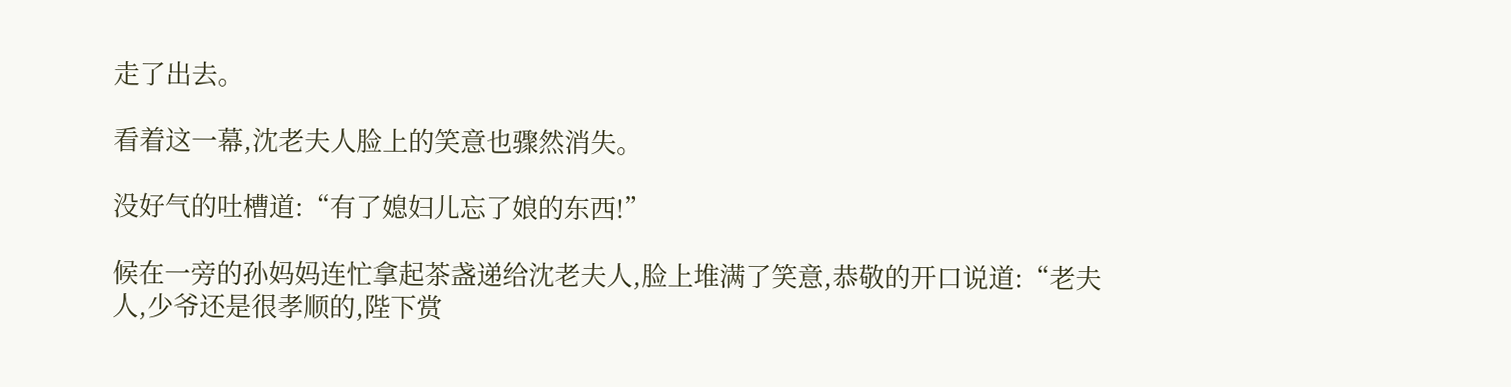走了出去。

看着这一幕,沈老夫人脸上的笑意也骤然消失。

没好气的吐槽道:“有了媳妇儿忘了娘的东西!”

候在一旁的孙妈妈连忙拿起茶盏递给沈老夫人,脸上堆满了笑意,恭敬的开口说道:“老夫人,少爷还是很孝顺的,陛下赏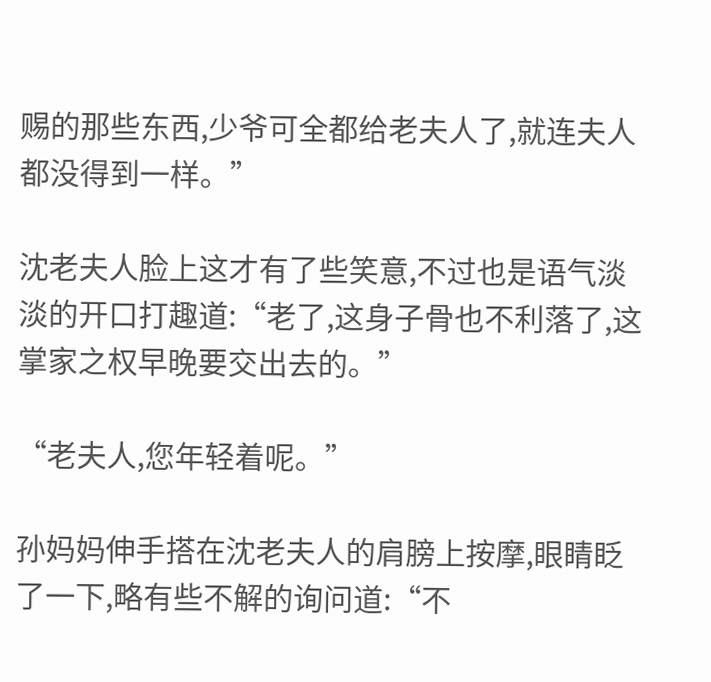赐的那些东西,少爷可全都给老夫人了,就连夫人都没得到一样。”

沈老夫人脸上这才有了些笑意,不过也是语气淡淡的开口打趣道:“老了,这身子骨也不利落了,这掌家之权早晚要交出去的。”

“老夫人,您年轻着呢。”

孙妈妈伸手搭在沈老夫人的肩膀上按摩,眼睛眨了一下,略有些不解的询问道:“不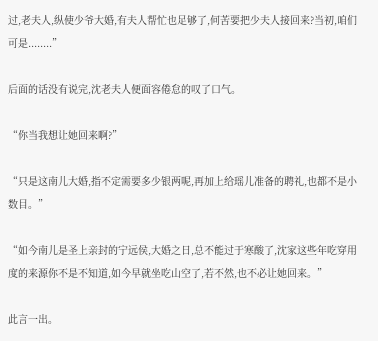过,老夫人,纵使少爷大婚,有夫人帮忙也足够了,何苦要把少夫人接回来?当初,咱们可是........”

后面的话没有说完,沈老夫人便面容倦怠的叹了口气。

“你当我想让她回来啊?”

“只是这南儿大婚,指不定需要多少银两呢,再加上给瑶儿准备的聘礼,也都不是小数目。”

“如今南儿是圣上亲封的宁远侯,大婚之日,总不能过于寒酸了,沈家这些年吃穿用度的来源你不是不知道,如今早就坐吃山空了,若不然,也不必让她回来。”

此言一出。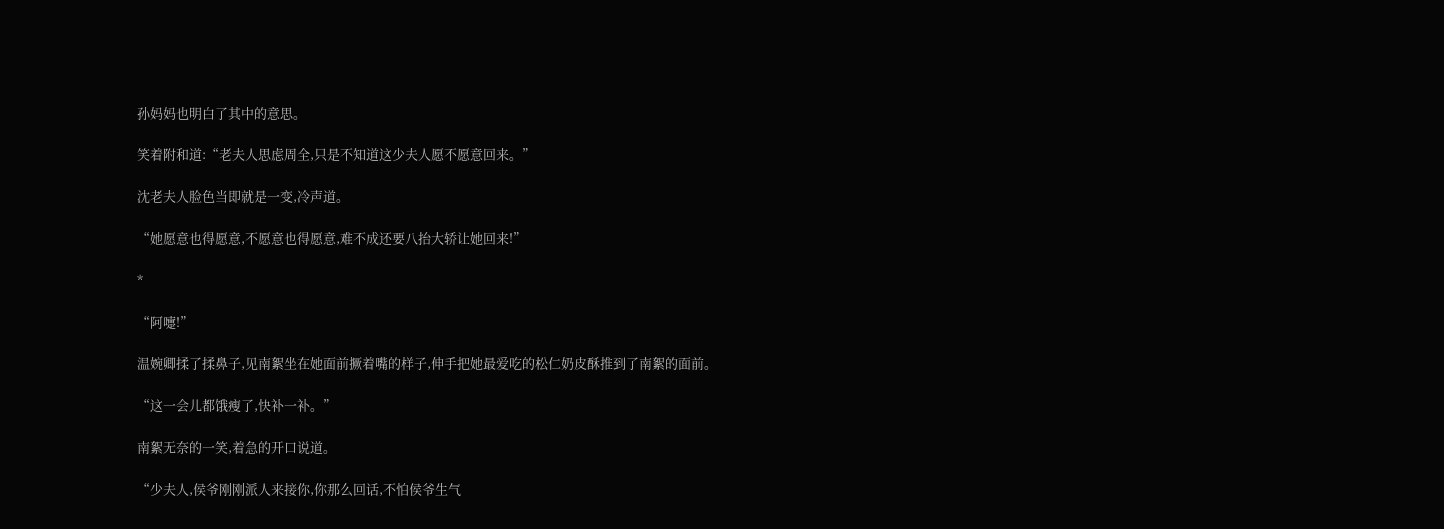孙妈妈也明白了其中的意思。

笑着附和道:“老夫人思虑周全,只是不知道这少夫人愿不愿意回来。”

沈老夫人脸色当即就是一变,冷声道。

“她愿意也得愿意,不愿意也得愿意,难不成还要八抬大轿让她回来!”

*

“阿嚏!”

温婉卿揉了揉鼻子,见南絮坐在她面前撅着嘴的样子,伸手把她最爱吃的松仁奶皮酥推到了南絮的面前。

“这一会儿都饿瘦了,快补一补。”

南絮无奈的一笑,着急的开口说道。

“少夫人,侯爷刚刚派人来接你,你那么回话,不怕侯爷生气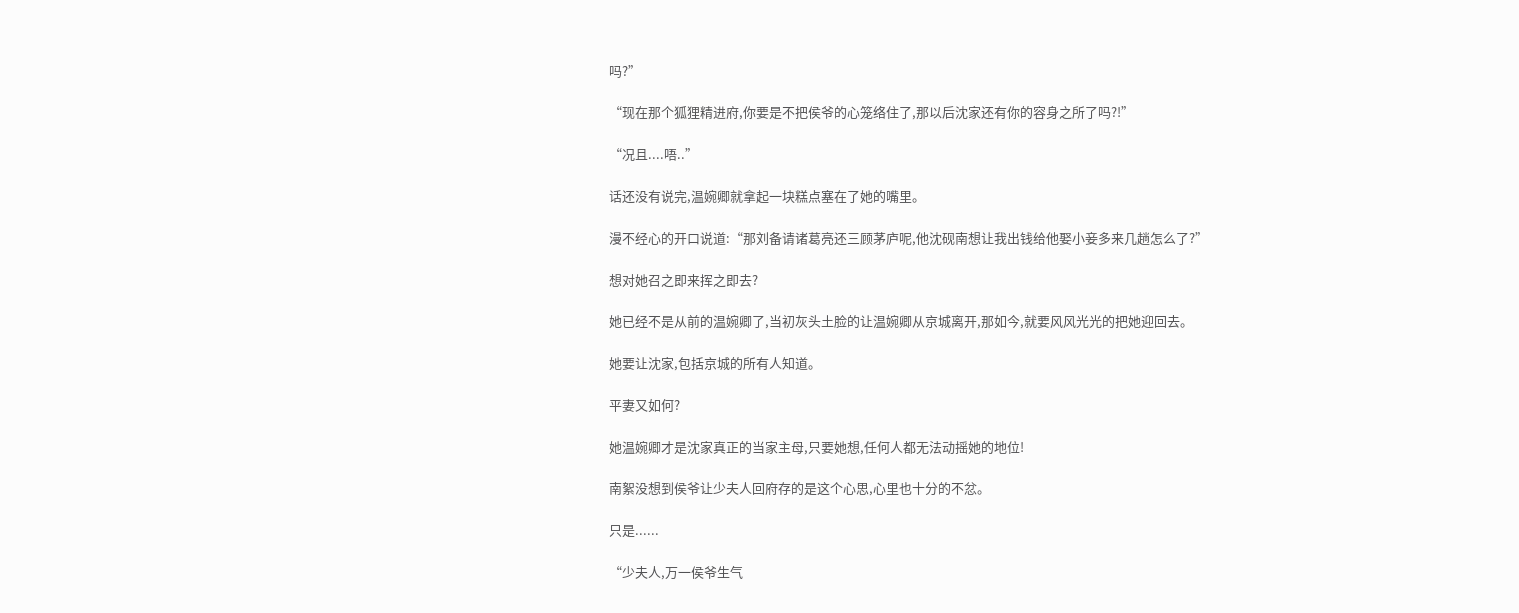吗?”

“现在那个狐狸精进府,你要是不把侯爷的心笼络住了,那以后沈家还有你的容身之所了吗?!”

“况且....唔..”

话还没有说完,温婉卿就拿起一块糕点塞在了她的嘴里。

漫不经心的开口说道:“那刘备请诸葛亮还三顾茅庐呢,他沈砚南想让我出钱给他娶小妾多来几趟怎么了?”

想对她召之即来挥之即去?

她已经不是从前的温婉卿了,当初灰头土脸的让温婉卿从京城离开,那如今,就要风风光光的把她迎回去。

她要让沈家,包括京城的所有人知道。

平妻又如何?

她温婉卿才是沈家真正的当家主母,只要她想,任何人都无法动摇她的地位!

南絮没想到侯爷让少夫人回府存的是这个心思,心里也十分的不忿。

只是......

“少夫人,万一侯爷生气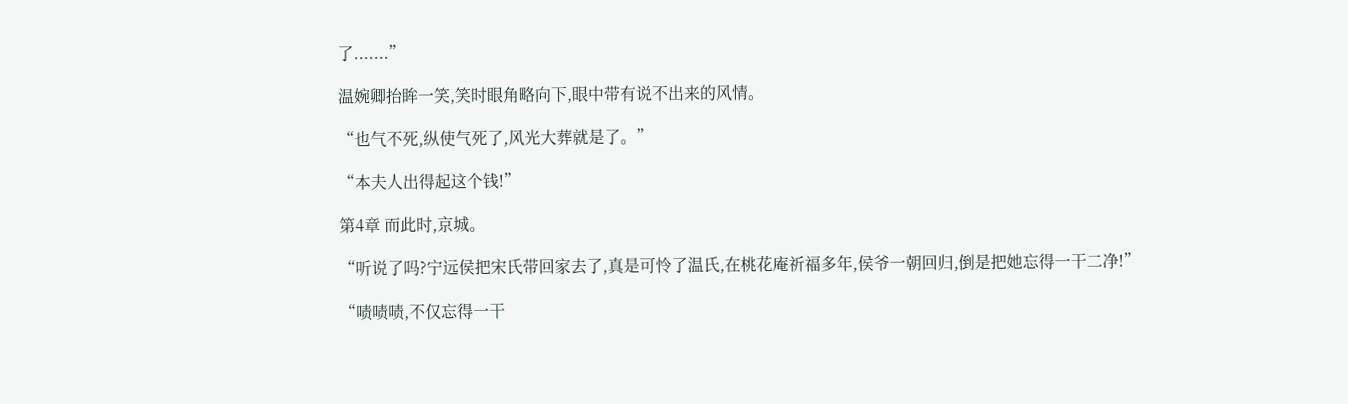了.......”

温婉卿抬眸一笑,笑时眼角略向下,眼中带有说不出来的风情。

“也气不死,纵使气死了,风光大葬就是了。”

“本夫人出得起这个钱!”

第4章 而此时,京城。

“听说了吗?宁远侯把宋氏带回家去了,真是可怜了温氏,在桃花庵祈福多年,侯爷一朝回归,倒是把她忘得一干二净!”

“啧啧啧,不仅忘得一干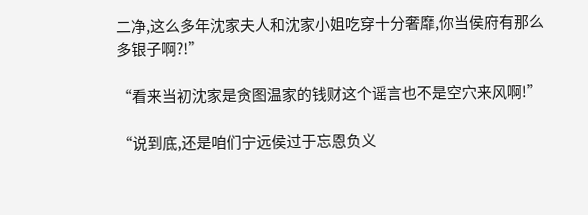二净,这么多年沈家夫人和沈家小姐吃穿十分奢靡,你当侯府有那么多银子啊?!”

“看来当初沈家是贪图温家的钱财这个谣言也不是空穴来风啊!”

“说到底,还是咱们宁远侯过于忘恩负义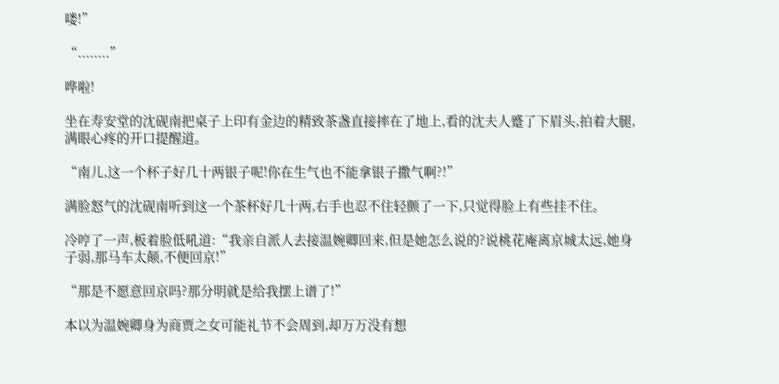喽!”

“........”

哗啦!

坐在寿安堂的沈砚南把桌子上印有金边的精致茶盏直接摔在了地上,看的沈夫人蹙了下眉头,拍着大腿,满眼心疼的开口提醒道。

“南儿,这一个杯子好几十两银子呢!你在生气也不能拿银子撒气啊?!”

满脸怒气的沈砚南听到这一个茶杯好几十两,右手也忍不住轻颤了一下,只觉得脸上有些挂不住。

冷哼了一声,板着脸低吼道:“我亲自派人去接温婉卿回来,但是她怎么说的?说桃花庵离京城太远,她身子弱,那马车太颠,不便回京!”

“那是不愿意回京吗?那分明就是给我摆上谱了!”

本以为温婉卿身为商贾之女可能礼节不会周到,却万万没有想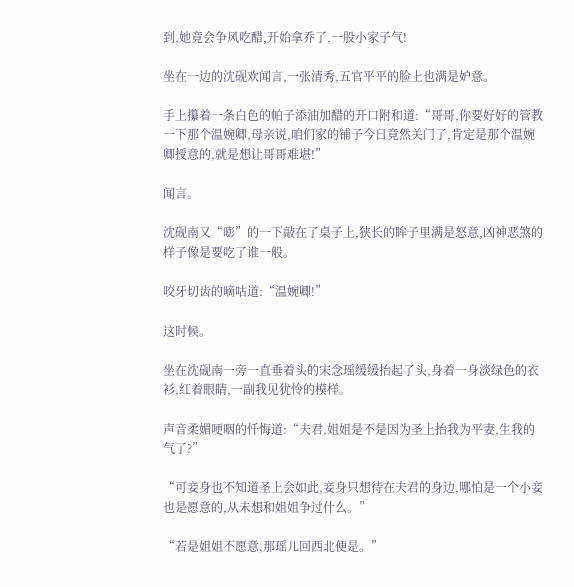到,她竟会争风吃醋,开始拿乔了,一股小家子气!

坐在一边的沈砚欢闻言,一张清秀,五官平平的脸上也满是妒意。

手上攥着一条白色的帕子添油加醋的开口附和道:“哥哥,你要好好的管教一下那个温婉卿,母亲说,咱们家的铺子今日竟然关门了,肯定是那个温婉卿授意的,就是想让哥哥难堪!”

闻言。

沈砚南又“嘭”的一下敲在了桌子上,狭长的眸子里满是怒意,凶神恶煞的样子像是要吃了谁一般。

咬牙切齿的嘀咕道:“温婉卿!”

这时候。

坐在沈砚南一旁一直垂着头的宋念瑶缓缓抬起了头,身着一身淡绿色的衣衫,红着眼睛,一副我见犹怜的模样。

声音柔媚哽咽的忏悔道:“夫君,姐姐是不是因为圣上抬我为平妻,生我的气了?”

“可妾身也不知道圣上会如此,妾身只想待在夫君的身边,哪怕是一个小妾也是愿意的,从未想和姐姐争过什么。”

“若是姐姐不愿意,那瑶儿回西北便是。”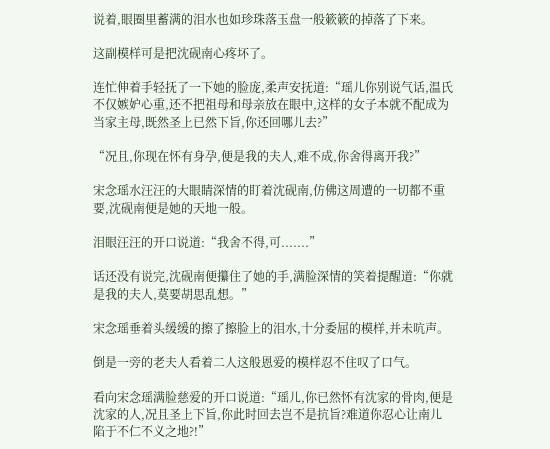说着,眼圈里蓄满的泪水也如珍珠落玉盘一般簌簌的掉落了下来。

这副模样可是把沈砚南心疼坏了。

连忙伸着手轻抚了一下她的脸庞,柔声安抚道:“瑶儿你别说气话,温氏不仅嫉妒心重,还不把祖母和母亲放在眼中,这样的女子本就不配成为当家主母,既然圣上已然下旨,你还回哪儿去?”

“况且,你现在怀有身孕,便是我的夫人,难不成,你舍得离开我?”

宋念瑶水汪汪的大眼睛深情的盯着沈砚南,仿佛这周遭的一切都不重要,沈砚南便是她的天地一般。

泪眼汪汪的开口说道:“我舍不得,可.......”

话还没有说完,沈砚南便攥住了她的手,满脸深情的笑着提醒道:“你就是我的夫人,莫要胡思乱想。”

宋念瑶垂着头缓缓的擦了擦脸上的泪水,十分委屈的模样,并未吭声。

倒是一旁的老夫人看着二人这般恩爱的模样忍不住叹了口气。

看向宋念瑶满脸慈爱的开口说道:“瑶儿,你已然怀有沈家的骨肉,便是沈家的人,况且圣上下旨,你此时回去岂不是抗旨?难道你忍心让南儿陷于不仁不义之地?!”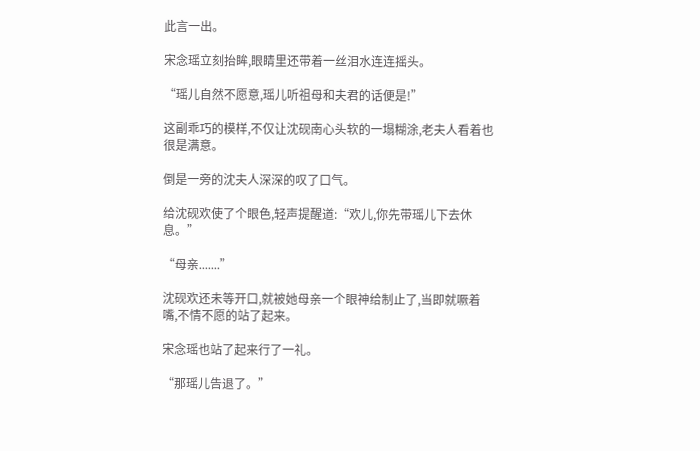此言一出。

宋念瑶立刻抬眸,眼睛里还带着一丝泪水连连摇头。

“瑶儿自然不愿意,瑶儿听祖母和夫君的话便是!”

这副乖巧的模样,不仅让沈砚南心头软的一塌糊涂,老夫人看着也很是满意。

倒是一旁的沈夫人深深的叹了口气。

给沈砚欢使了个眼色,轻声提醒道:“欢儿,你先带瑶儿下去休息。”

“母亲.......”

沈砚欢还未等开口,就被她母亲一个眼神给制止了,当即就噘着嘴,不情不愿的站了起来。

宋念瑶也站了起来行了一礼。

“那瑶儿告退了。”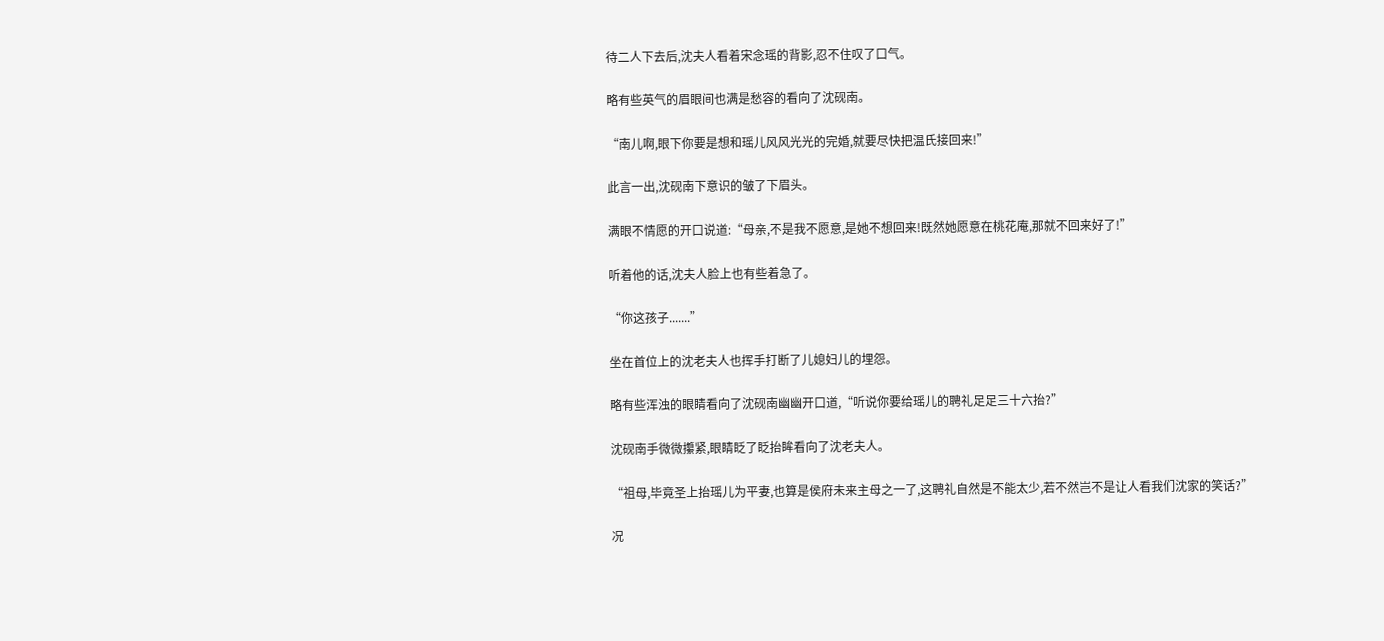待二人下去后,沈夫人看着宋念瑶的背影,忍不住叹了口气。

略有些英气的眉眼间也满是愁容的看向了沈砚南。

“南儿啊,眼下你要是想和瑶儿风风光光的完婚,就要尽快把温氏接回来!”

此言一出,沈砚南下意识的皱了下眉头。

满眼不情愿的开口说道:“母亲,不是我不愿意,是她不想回来!既然她愿意在桃花庵,那就不回来好了!”

听着他的话,沈夫人脸上也有些着急了。

“你这孩子.......”

坐在首位上的沈老夫人也挥手打断了儿媳妇儿的埋怨。

略有些浑浊的眼睛看向了沈砚南幽幽开口道,“听说你要给瑶儿的聘礼足足三十六抬?”

沈砚南手微微攥紧,眼睛眨了眨抬眸看向了沈老夫人。

“祖母,毕竟圣上抬瑶儿为平妻,也算是侯府未来主母之一了,这聘礼自然是不能太少,若不然岂不是让人看我们沈家的笑话?”

况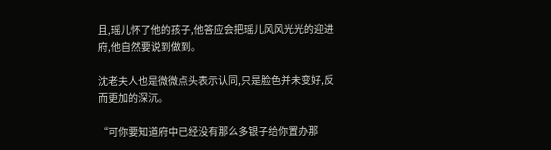且,瑶儿怀了他的孩子,他答应会把瑶儿风风光光的迎进府,他自然要说到做到。

沈老夫人也是微微点头表示认同,只是脸色并未变好,反而更加的深沉。

“可你要知道府中已经没有那么多银子给你置办那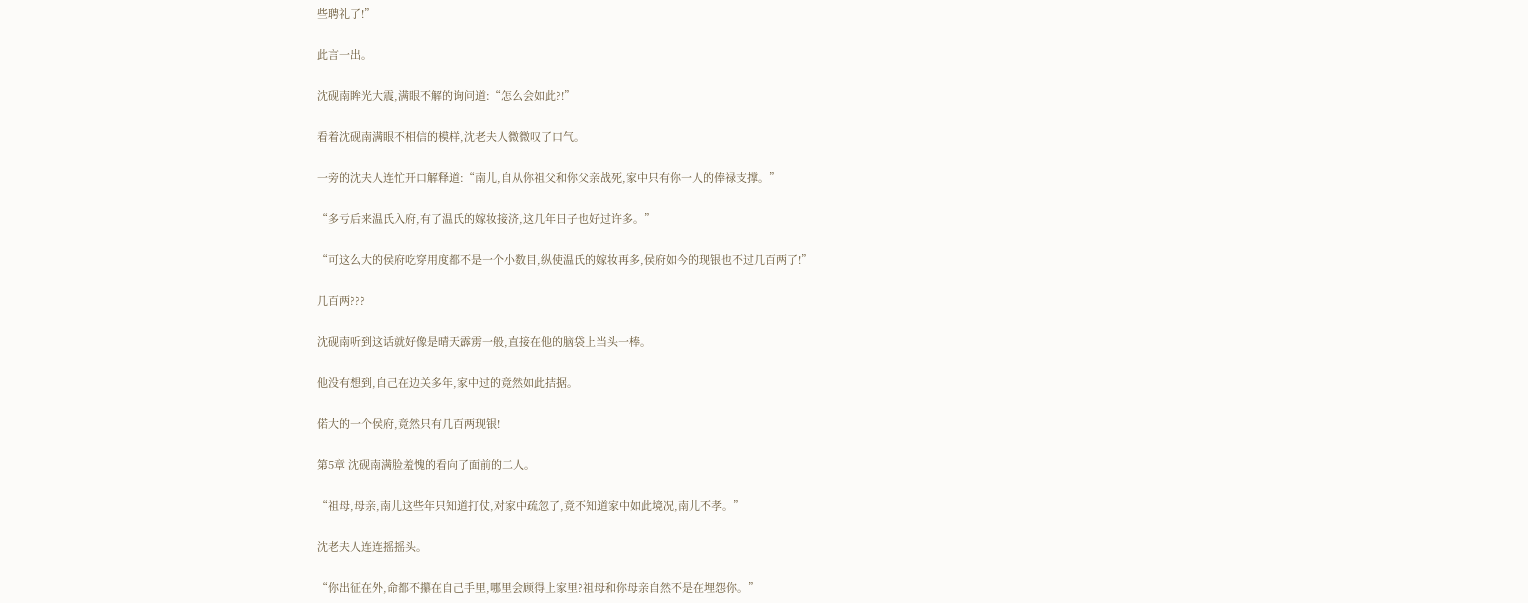些聘礼了!”

此言一出。

沈砚南眸光大震,满眼不解的询问道:“怎么会如此?!”

看着沈砚南满眼不相信的模样,沈老夫人微微叹了口气。

一旁的沈夫人连忙开口解释道:“南儿,自从你祖父和你父亲战死,家中只有你一人的俸禄支撑。”

“多亏后来温氏入府,有了温氏的嫁妆接济,这几年日子也好过许多。”

“可这么大的侯府吃穿用度都不是一个小数目,纵使温氏的嫁妆再多,侯府如今的现银也不过几百两了!”

几百两???

沈砚南听到这话就好像是晴天霹雳一般,直接在他的脑袋上当头一棒。

他没有想到,自己在边关多年,家中过的竟然如此拮据。

偌大的一个侯府,竟然只有几百两现银!

第5章 沈砚南满脸羞愧的看向了面前的二人。

“祖母,母亲,南儿这些年只知道打仗,对家中疏忽了,竟不知道家中如此境况,南儿不孝。”

沈老夫人连连摇摇头。

“你出征在外,命都不攥在自己手里,哪里会顾得上家里?祖母和你母亲自然不是在埋怨你。”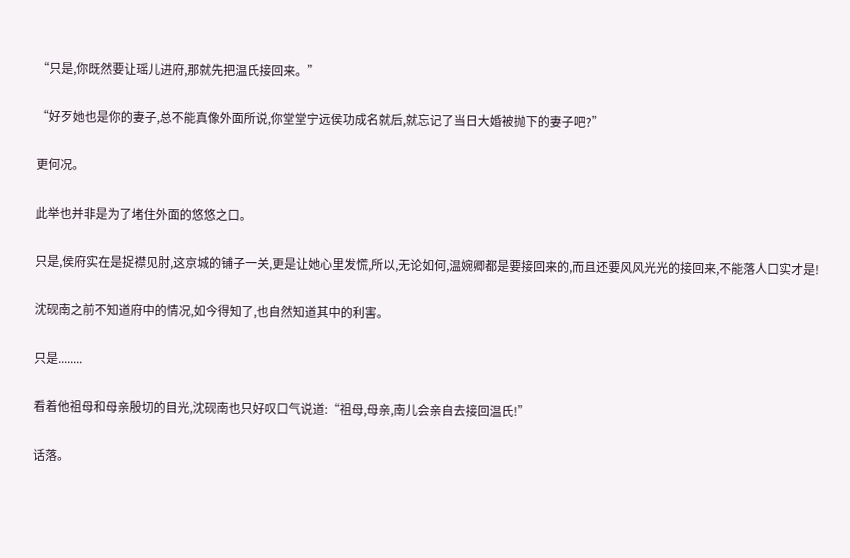“只是,你既然要让瑶儿进府,那就先把温氏接回来。”

“好歹她也是你的妻子,总不能真像外面所说,你堂堂宁远侯功成名就后,就忘记了当日大婚被抛下的妻子吧?”

更何况。

此举也并非是为了堵住外面的悠悠之口。

只是,侯府实在是捉襟见肘,这京城的铺子一关,更是让她心里发慌,所以,无论如何,温婉卿都是要接回来的,而且还要风风光光的接回来,不能落人口实才是!

沈砚南之前不知道府中的情况,如今得知了,也自然知道其中的利害。

只是........

看着他祖母和母亲殷切的目光,沈砚南也只好叹口气说道:“祖母,母亲,南儿会亲自去接回温氏!”

话落。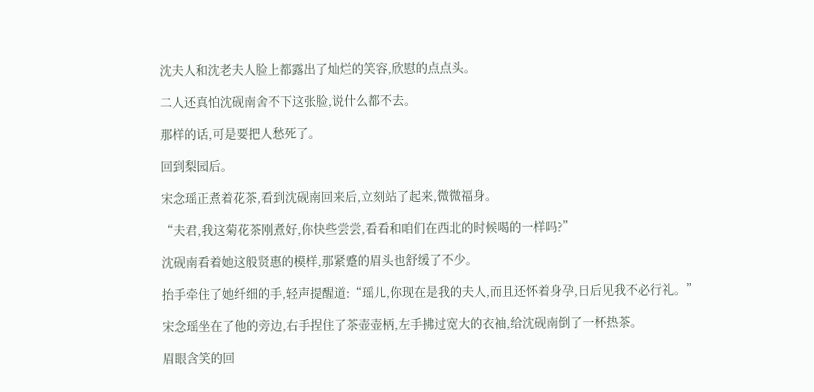沈夫人和沈老夫人脸上都露出了灿烂的笑容,欣慰的点点头。

二人还真怕沈砚南舍不下这张脸,说什么都不去。

那样的话,可是要把人愁死了。

回到梨园后。

宋念瑶正煮着花茶,看到沈砚南回来后,立刻站了起来,微微福身。

“夫君,我这菊花茶刚煮好,你快些尝尝,看看和咱们在西北的时候喝的一样吗?”

沈砚南看着她这般贤惠的模样,那紧蹙的眉头也舒缓了不少。

抬手牵住了她纤细的手,轻声提醒道:“瑶儿,你现在是我的夫人,而且还怀着身孕,日后见我不必行礼。”

宋念瑶坐在了他的旁边,右手捏住了茶壶壶柄,左手拂过宽大的衣袖,给沈砚南倒了一杯热茶。

眉眼含笑的回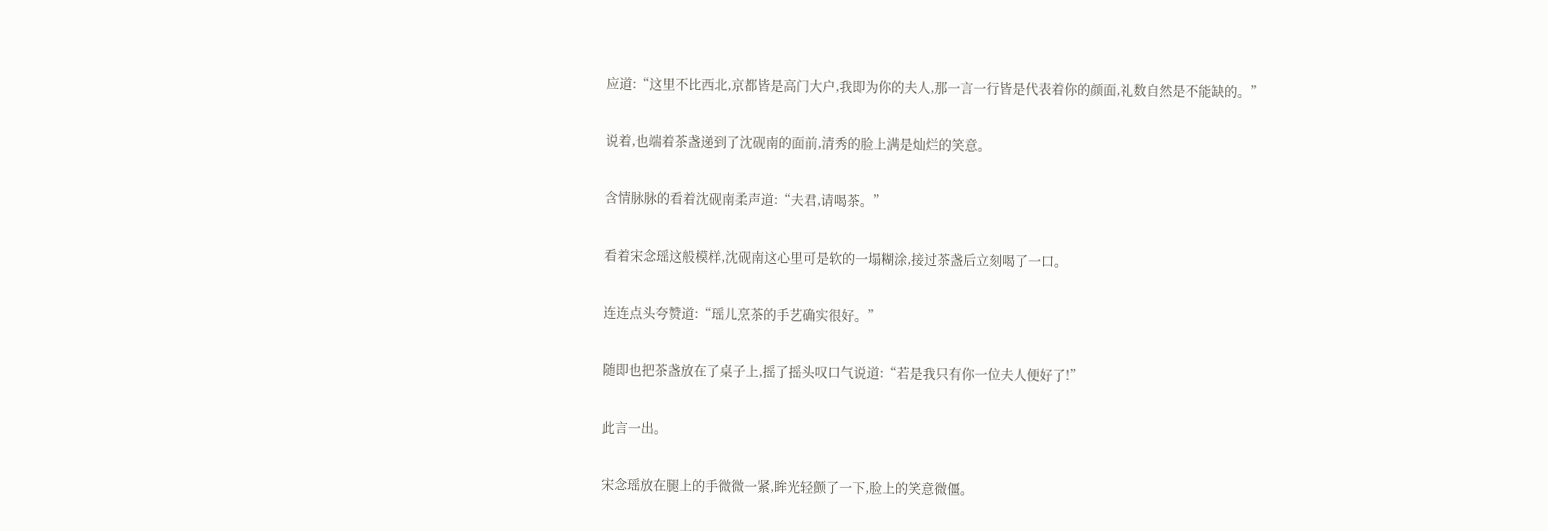应道:“这里不比西北,京都皆是高门大户,我即为你的夫人,那一言一行皆是代表着你的颜面,礼数自然是不能缺的。”

说着,也端着茶盏递到了沈砚南的面前,清秀的脸上满是灿烂的笑意。

含情脉脉的看着沈砚南柔声道:“夫君,请喝茶。”

看着宋念瑶这般模样,沈砚南这心里可是软的一塌糊涂,接过茶盏后立刻喝了一口。

连连点头夸赞道:“瑶儿烹茶的手艺确实很好。”

随即也把茶盏放在了桌子上,摇了摇头叹口气说道:“若是我只有你一位夫人便好了!”

此言一出。

宋念瑶放在腿上的手微微一紧,眸光轻颤了一下,脸上的笑意微僵。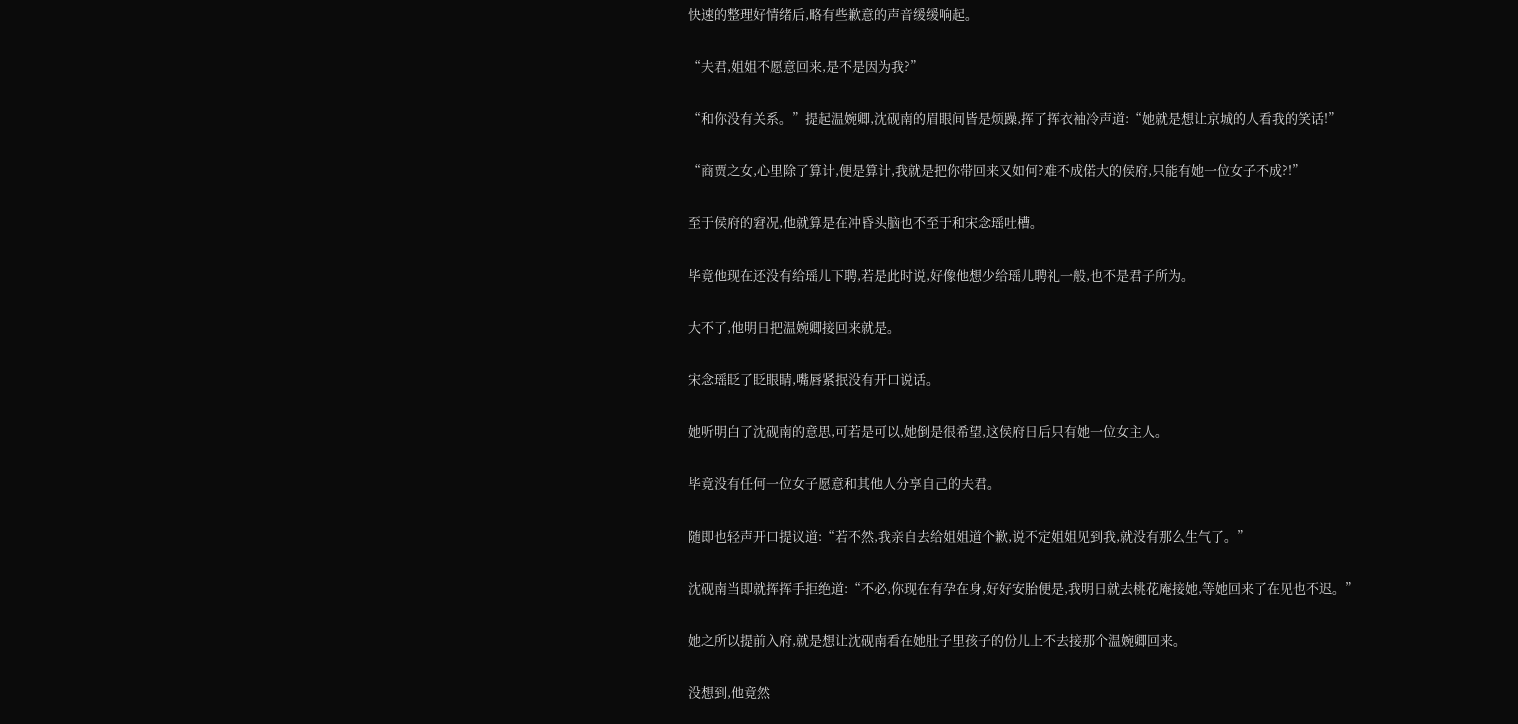快速的整理好情绪后,略有些歉意的声音缓缓响起。

“夫君,姐姐不愿意回来,是不是因为我?”

“和你没有关系。”提起温婉卿,沈砚南的眉眼间皆是烦躁,挥了挥衣袖冷声道:“她就是想让京城的人看我的笑话!”

“商贾之女,心里除了算计,便是算计,我就是把你带回来又如何?难不成偌大的侯府,只能有她一位女子不成?!”

至于侯府的窘况,他就算是在冲昏头脑也不至于和宋念瑶吐槽。

毕竟他现在还没有给瑶儿下聘,若是此时说,好像他想少给瑶儿聘礼一般,也不是君子所为。

大不了,他明日把温婉卿接回来就是。

宋念瑶眨了眨眼睛,嘴唇紧抿没有开口说话。

她听明白了沈砚南的意思,可若是可以,她倒是很希望,这侯府日后只有她一位女主人。

毕竟没有任何一位女子愿意和其他人分享自己的夫君。

随即也轻声开口提议道:“若不然,我亲自去给姐姐道个歉,说不定姐姐见到我,就没有那么生气了。”

沈砚南当即就挥挥手拒绝道:“不必,你现在有孕在身,好好安胎便是,我明日就去桃花庵接她,等她回来了在见也不迟。”

她之所以提前入府,就是想让沈砚南看在她肚子里孩子的份儿上不去接那个温婉卿回来。

没想到,他竟然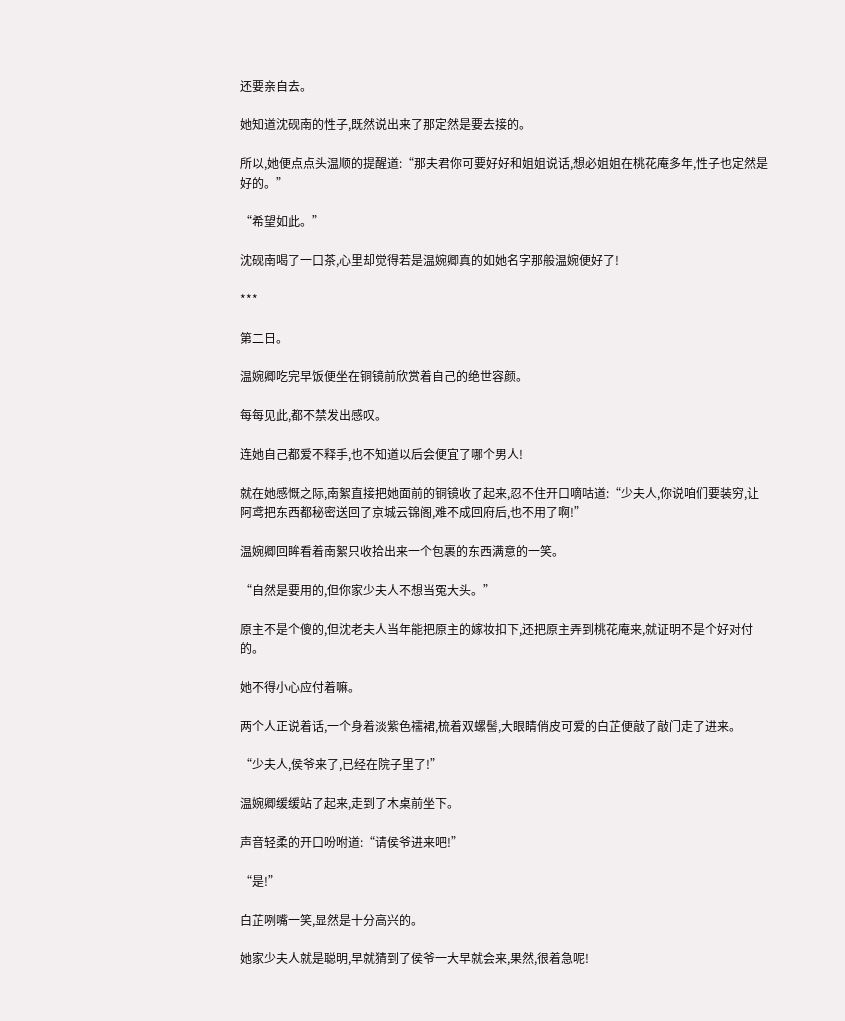还要亲自去。

她知道沈砚南的性子,既然说出来了那定然是要去接的。

所以,她便点点头温顺的提醒道:“那夫君你可要好好和姐姐说话,想必姐姐在桃花庵多年,性子也定然是好的。”

“希望如此。”

沈砚南喝了一口茶,心里却觉得若是温婉卿真的如她名字那般温婉便好了!

***

第二日。

温婉卿吃完早饭便坐在铜镜前欣赏着自己的绝世容颜。

每每见此,都不禁发出感叹。

连她自己都爱不释手,也不知道以后会便宜了哪个男人!

就在她感慨之际,南絮直接把她面前的铜镜收了起来,忍不住开口嘀咕道:“少夫人,你说咱们要装穷,让阿鸢把东西都秘密送回了京城云锦阁,难不成回府后,也不用了啊!”

温婉卿回眸看着南絮只收拾出来一个包裹的东西满意的一笑。

“自然是要用的,但你家少夫人不想当冤大头。”

原主不是个傻的,但沈老夫人当年能把原主的嫁妆扣下,还把原主弄到桃花庵来,就证明不是个好对付的。

她不得小心应付着嘛。

两个人正说着话,一个身着淡紫色襦裙,梳着双螺髻,大眼睛俏皮可爱的白芷便敲了敲门走了进来。

“少夫人,侯爷来了,已经在院子里了!”

温婉卿缓缓站了起来,走到了木桌前坐下。

声音轻柔的开口吩咐道:“请侯爷进来吧!”

“是!”

白芷咧嘴一笑,显然是十分高兴的。

她家少夫人就是聪明,早就猜到了侯爷一大早就会来,果然,很着急呢!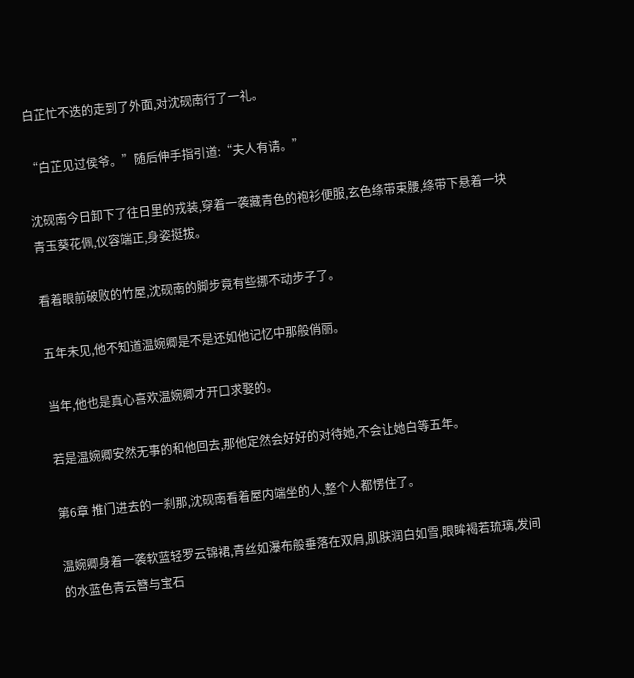白芷忙不迭的走到了外面,对沈砚南行了一礼。

“白芷见过侯爷。”随后伸手指引道:“夫人有请。”

沈砚南今日卸下了往日里的戎装,穿着一袭藏青色的袍衫便服,玄色绦带束腰,绦带下悬着一块青玉葵花佩,仪容端正,身姿挺拔。

看着眼前破败的竹屋,沈砚南的脚步竟有些挪不动步子了。

五年未见,他不知道温婉卿是不是还如他记忆中那般俏丽。

当年,他也是真心喜欢温婉卿才开口求娶的。

若是温婉卿安然无事的和他回去,那他定然会好好的对待她,不会让她白等五年。

第6章 推门进去的一刹那,沈砚南看着屋内端坐的人,整个人都愣住了。

温婉卿身着一袭软蓝轻罗云锦裙,青丝如瀑布般垂落在双肩,肌肤润白如雪,眼眸褐若琉璃,发间的水蓝色青云簪与宝石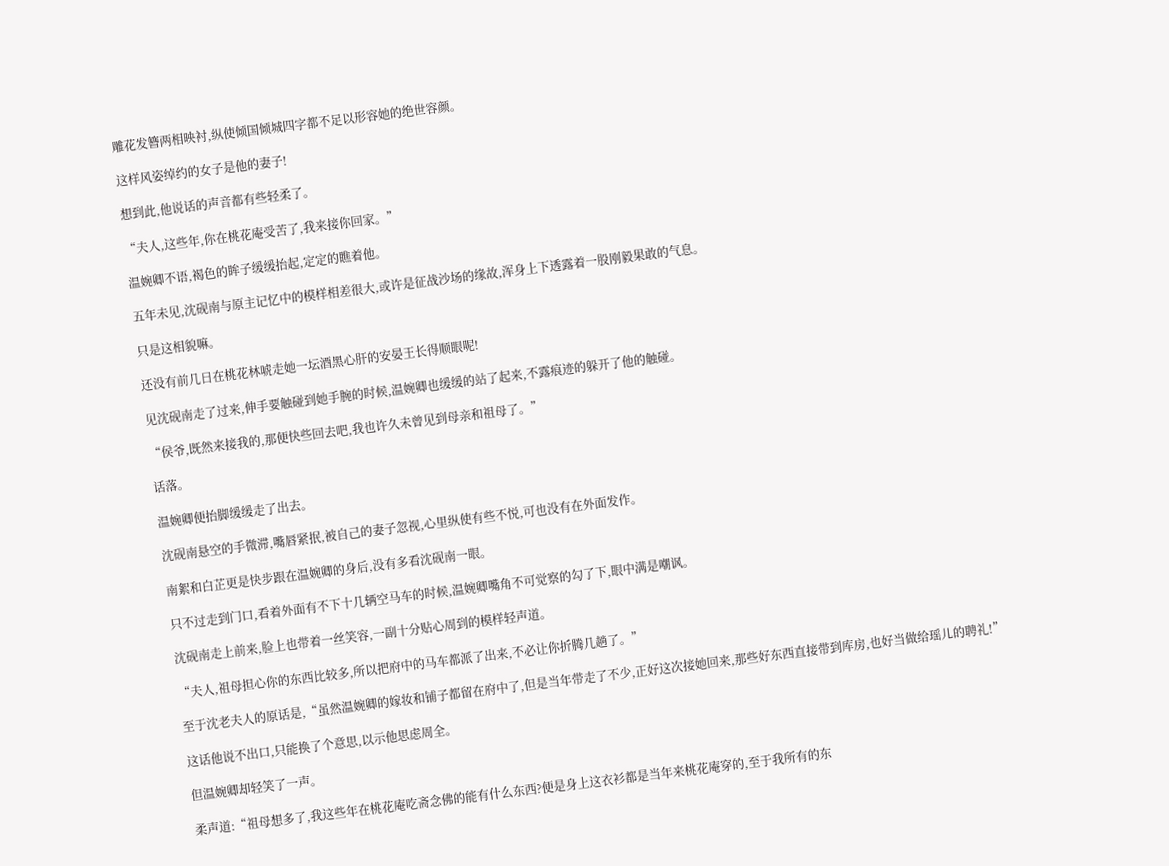雕花发簪两相映衬,纵使倾国倾城四字都不足以形容她的绝世容颜。

这样风姿绰约的女子是他的妻子!

想到此,他说话的声音都有些轻柔了。

“夫人,这些年,你在桃花庵受苦了,我来接你回家。”

温婉卿不语,褐色的眸子缓缓抬起,定定的瞧着他。

五年未见,沈砚南与原主记忆中的模样相差很大,或许是征战沙场的缘故,浑身上下透露着一股刚毅果敢的气息。

只是这相貌嘛。

还没有前几日在桃花林唬走她一坛酒黑心肝的安晏王长得顺眼呢!

见沈砚南走了过来,伸手要触碰到她手腕的时候,温婉卿也缓缓的站了起来,不露痕迹的躲开了他的触碰。

“侯爷,既然来接我的,那便快些回去吧,我也许久未曾见到母亲和祖母了。”

话落。

温婉卿便抬脚缓缓走了出去。

沈砚南悬空的手微滞,嘴唇紧抿,被自己的妻子忽视,心里纵使有些不悦,可也没有在外面发作。

南絮和白芷更是快步跟在温婉卿的身后,没有多看沈砚南一眼。

只不过走到门口,看着外面有不下十几辆空马车的时候,温婉卿嘴角不可觉察的勾了下,眼中满是嘲讽。

沈砚南走上前来,脸上也带着一丝笑容,一副十分贴心周到的模样轻声道。

“夫人,祖母担心你的东西比较多,所以把府中的马车都派了出来,不必让你折腾几趟了。”

至于沈老夫人的原话是,“虽然温婉卿的嫁妆和铺子都留在府中了,但是当年带走了不少,正好这次接她回来,那些好东西直接带到库房,也好当做给瑶儿的聘礼!”

这话他说不出口,只能换了个意思,以示他思虑周全。

但温婉卿却轻笑了一声。

柔声道:“祖母想多了,我这些年在桃花庵吃斋念佛的能有什么东西?便是身上这衣衫都是当年来桃花庵穿的,至于我所有的东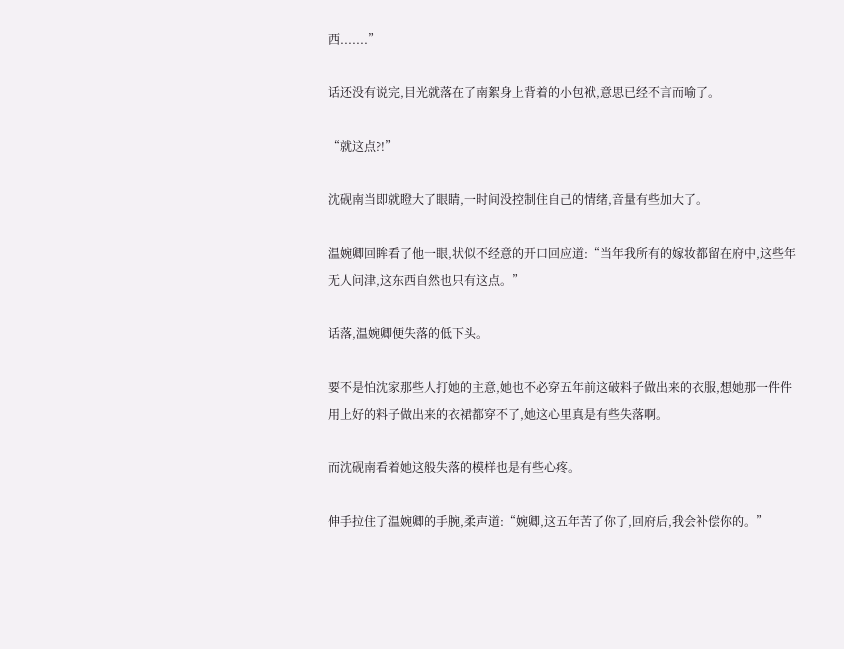西.......”

话还没有说完,目光就落在了南絮身上背着的小包袱,意思已经不言而喻了。

“就这点?!”

沈砚南当即就瞪大了眼睛,一时间没控制住自己的情绪,音量有些加大了。

温婉卿回眸看了他一眼,状似不经意的开口回应道:“当年我所有的嫁妆都留在府中,这些年无人问津,这东西自然也只有这点。”

话落,温婉卿便失落的低下头。

要不是怕沈家那些人打她的主意,她也不必穿五年前这破料子做出来的衣服,想她那一件件用上好的料子做出来的衣裙都穿不了,她这心里真是有些失落啊。

而沈砚南看着她这般失落的模样也是有些心疼。

伸手拉住了温婉卿的手腕,柔声道:“婉卿,这五年苦了你了,回府后,我会补偿你的。”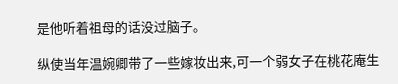是他听着祖母的话没过脑子。

纵使当年温婉卿带了一些嫁妆出来,可一个弱女子在桃花庵生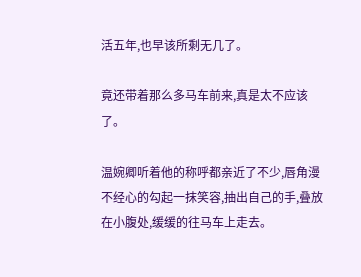活五年,也早该所剩无几了。

竟还带着那么多马车前来,真是太不应该了。

温婉卿听着他的称呼都亲近了不少,唇角漫不经心的勾起一抹笑容,抽出自己的手,叠放在小腹处,缓缓的往马车上走去。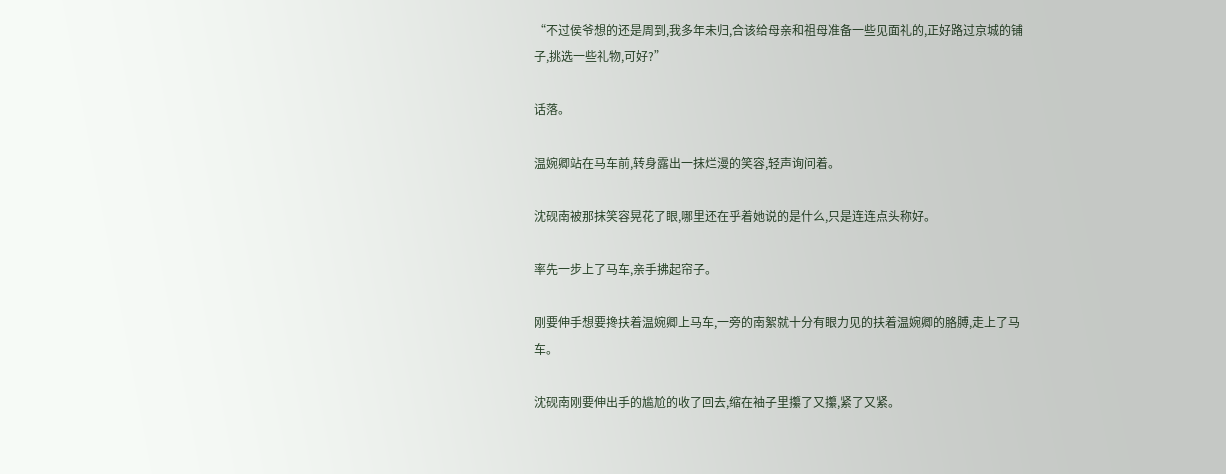“不过侯爷想的还是周到,我多年未归,合该给母亲和祖母准备一些见面礼的,正好路过京城的铺子,挑选一些礼物,可好?”

话落。

温婉卿站在马车前,转身露出一抹烂漫的笑容,轻声询问着。

沈砚南被那抹笑容晃花了眼,哪里还在乎着她说的是什么,只是连连点头称好。

率先一步上了马车,亲手拂起帘子。

刚要伸手想要搀扶着温婉卿上马车,一旁的南絮就十分有眼力见的扶着温婉卿的胳膊,走上了马车。

沈砚南刚要伸出手的尴尬的收了回去,缩在袖子里攥了又攥,紧了又紧。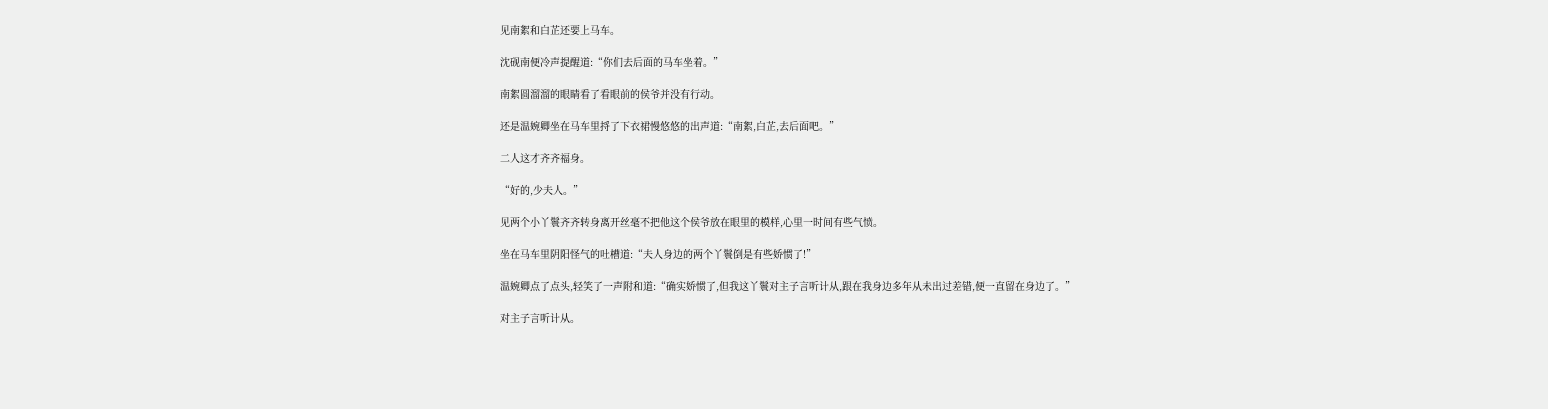见南絮和白芷还要上马车。

沈砚南便冷声提醒道:“你们去后面的马车坐着。”

南絮圆溜溜的眼睛看了看眼前的侯爷并没有行动。

还是温婉卿坐在马车里捋了下衣裙慢悠悠的出声道:“南絮,白芷,去后面吧。”

二人这才齐齐福身。

“好的,少夫人。”

见两个小丫鬟齐齐转身离开丝毫不把他这个侯爷放在眼里的模样,心里一时间有些气愤。

坐在马车里阴阳怪气的吐槽道:“夫人身边的两个丫鬟倒是有些娇惯了!”

温婉卿点了点头,轻笑了一声附和道:“确实娇惯了,但我这丫鬟对主子言听计从,跟在我身边多年从未出过差错,便一直留在身边了。”

对主子言听计从。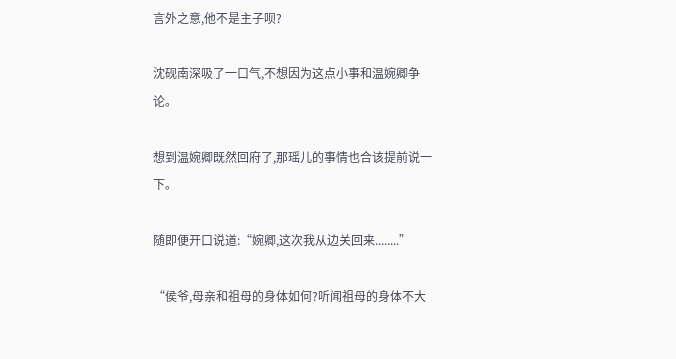言外之意,他不是主子呗?

沈砚南深吸了一口气,不想因为这点小事和温婉卿争论。

想到温婉卿既然回府了,那瑶儿的事情也合该提前说一下。

随即便开口说道:“婉卿,这次我从边关回来........”

“侯爷,母亲和祖母的身体如何?听闻祖母的身体不大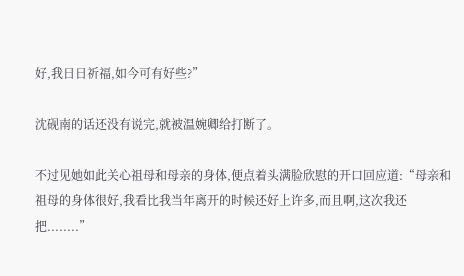好,我日日祈福,如今可有好些?”

沈砚南的话还没有说完,就被温婉卿给打断了。

不过见她如此关心祖母和母亲的身体,便点着头满脸欣慰的开口回应道:“母亲和祖母的身体很好,我看比我当年离开的时候还好上许多,而且啊,这次我还把........”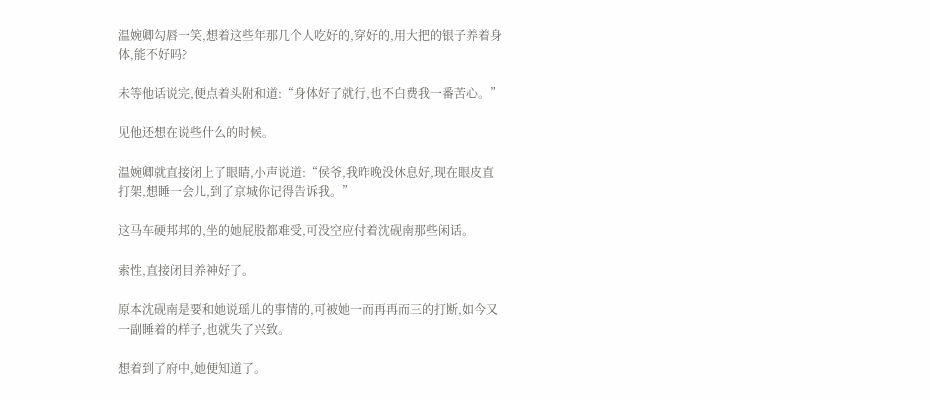温婉卿勾唇一笑,想着这些年那几个人吃好的,穿好的,用大把的银子养着身体,能不好吗?

未等他话说完,便点着头附和道:“身体好了就行,也不白费我一番苦心。”

见他还想在说些什么的时候。

温婉卿就直接闭上了眼睛,小声说道:“侯爷,我昨晚没休息好,现在眼皮直打架,想睡一会儿,到了京城你记得告诉我。”

这马车硬邦邦的,坐的她屁股都难受,可没空应付着沈砚南那些闲话。

索性,直接闭目养神好了。

原本沈砚南是要和她说瑶儿的事情的,可被她一而再再而三的打断,如今又一副睡着的样子,也就失了兴致。

想着到了府中,她便知道了。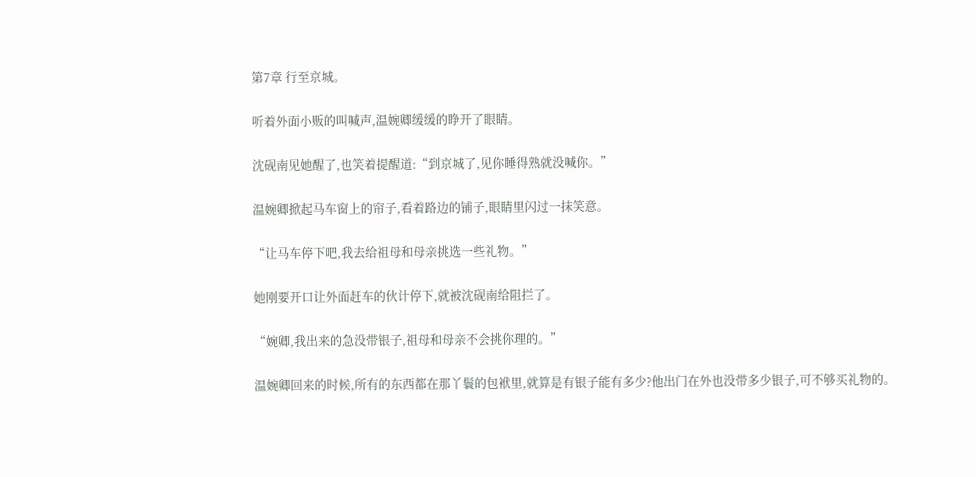第7章 行至京城。

听着外面小贩的叫喊声,温婉卿缓缓的睁开了眼睛。

沈砚南见她醒了,也笑着提醒道:“到京城了,见你睡得熟就没喊你。”

温婉卿掀起马车窗上的帘子,看着路边的铺子,眼睛里闪过一抹笑意。

“让马车停下吧,我去给祖母和母亲挑选一些礼物。”

她刚要开口让外面赶车的伙计停下,就被沈砚南给阻拦了。

“婉卿,我出来的急没带银子,祖母和母亲不会挑你理的。”

温婉卿回来的时候,所有的东西都在那丫鬟的包袱里,就算是有银子能有多少?他出门在外也没带多少银子,可不够买礼物的。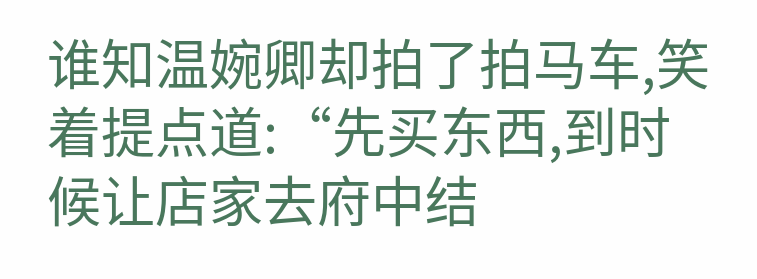谁知温婉卿却拍了拍马车,笑着提点道:“先买东西,到时候让店家去府中结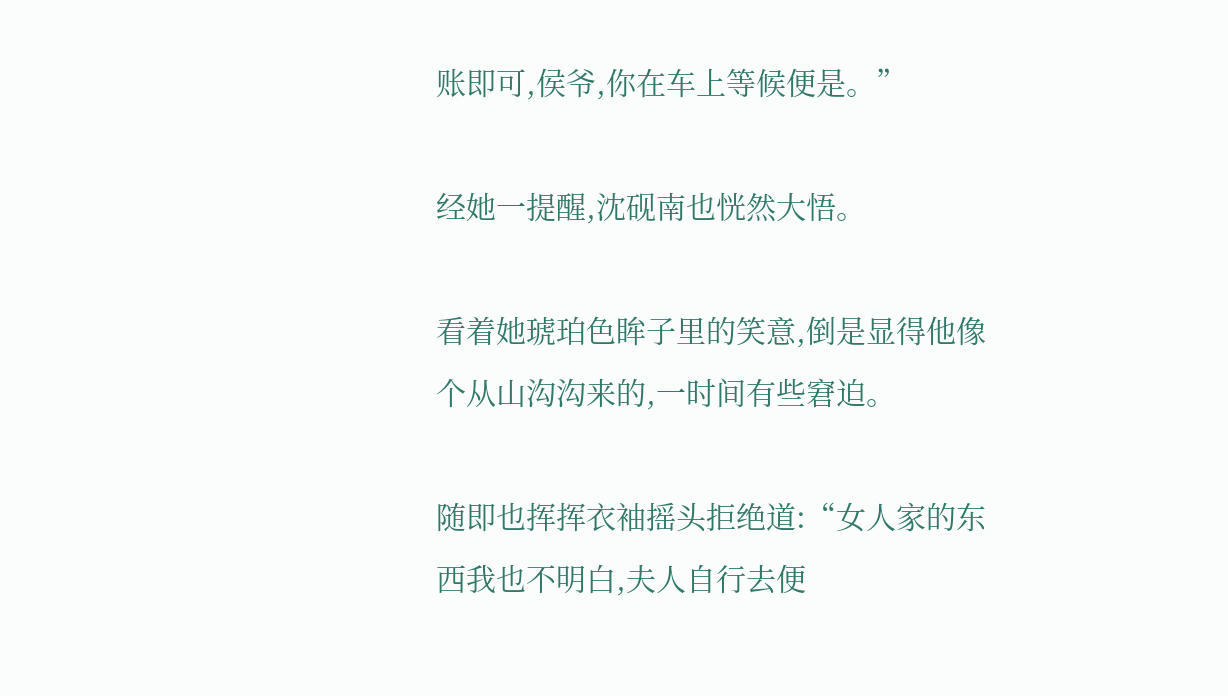账即可,侯爷,你在车上等候便是。”

经她一提醒,沈砚南也恍然大悟。

看着她琥珀色眸子里的笑意,倒是显得他像个从山沟沟来的,一时间有些窘迫。

随即也挥挥衣袖摇头拒绝道:“女人家的东西我也不明白,夫人自行去便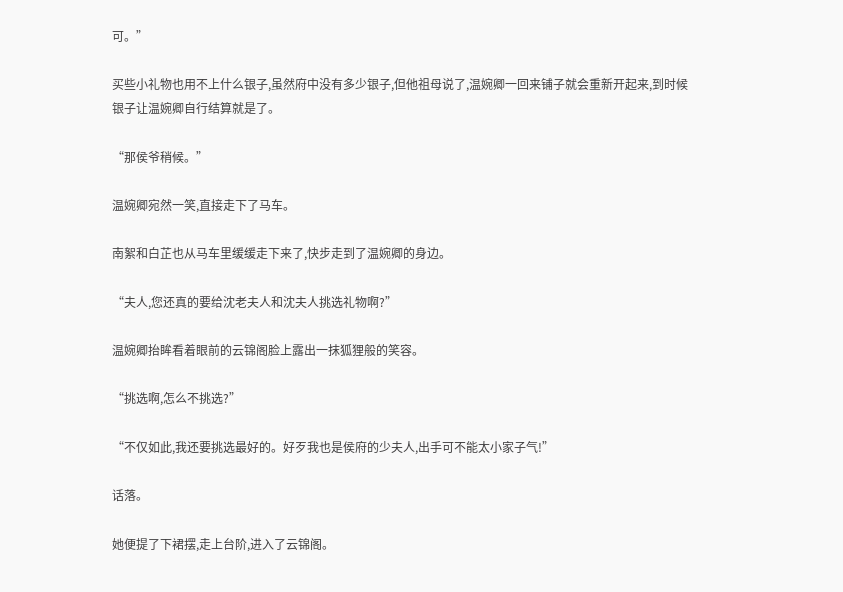可。”

买些小礼物也用不上什么银子,虽然府中没有多少银子,但他祖母说了,温婉卿一回来铺子就会重新开起来,到时候银子让温婉卿自行结算就是了。

“那侯爷稍候。”

温婉卿宛然一笑,直接走下了马车。

南絮和白芷也从马车里缓缓走下来了,快步走到了温婉卿的身边。

“夫人,您还真的要给沈老夫人和沈夫人挑选礼物啊?”

温婉卿抬眸看着眼前的云锦阁脸上露出一抹狐狸般的笑容。

“挑选啊,怎么不挑选?”

“不仅如此,我还要挑选最好的。好歹我也是侯府的少夫人,出手可不能太小家子气!”

话落。

她便提了下裙摆,走上台阶,进入了云锦阁。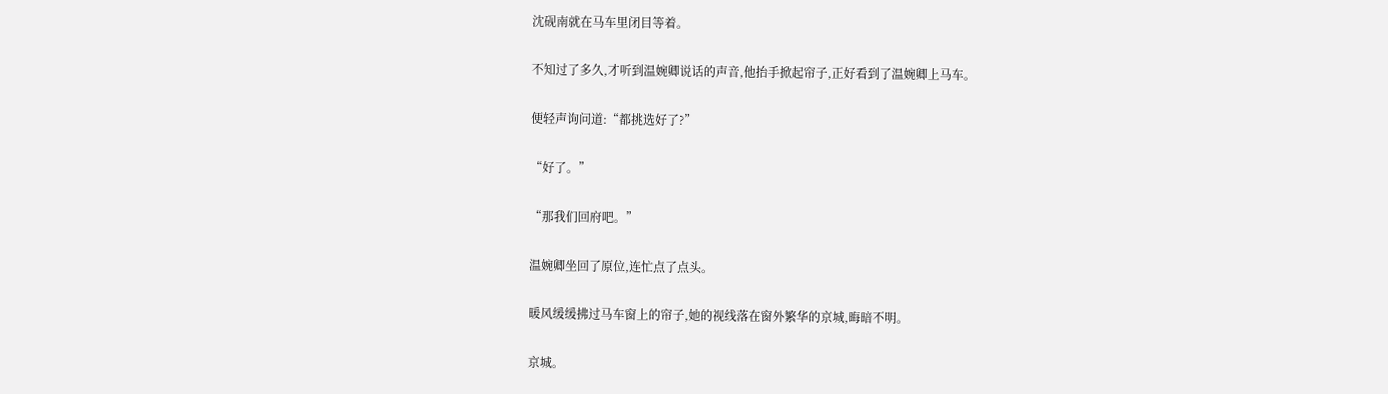沈砚南就在马车里闭目等着。

不知过了多久,才听到温婉卿说话的声音,他抬手掀起帘子,正好看到了温婉卿上马车。

便轻声询问道:“都挑选好了?”

“好了。”

“那我们回府吧。”

温婉卿坐回了原位,连忙点了点头。

暖风缓缓拂过马车窗上的帘子,她的视线落在窗外繁华的京城,晦暗不明。

京城。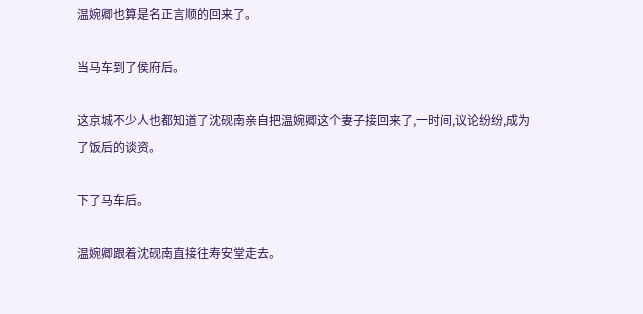温婉卿也算是名正言顺的回来了。

当马车到了侯府后。

这京城不少人也都知道了沈砚南亲自把温婉卿这个妻子接回来了,一时间,议论纷纷,成为了饭后的谈资。

下了马车后。

温婉卿跟着沈砚南直接往寿安堂走去。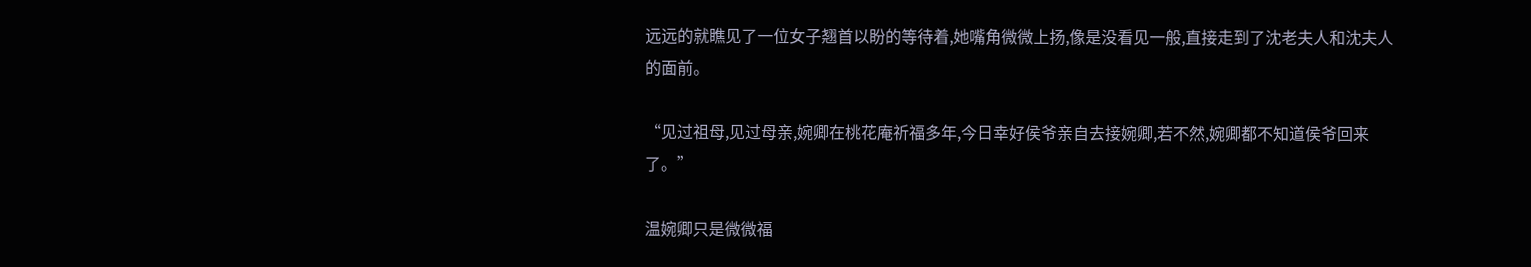远远的就瞧见了一位女子翘首以盼的等待着,她嘴角微微上扬,像是没看见一般,直接走到了沈老夫人和沈夫人的面前。

“见过祖母,见过母亲,婉卿在桃花庵祈福多年,今日幸好侯爷亲自去接婉卿,若不然,婉卿都不知道侯爷回来了。”

温婉卿只是微微福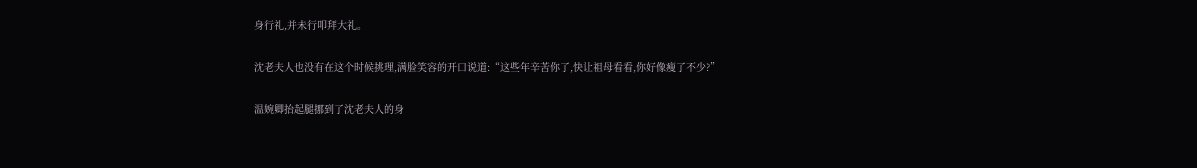身行礼,并未行叩拜大礼。

沈老夫人也没有在这个时候挑理,满脸笑容的开口说道:“这些年辛苦你了,快让祖母看看,你好像瘦了不少?”

温婉卿抬起腿挪到了沈老夫人的身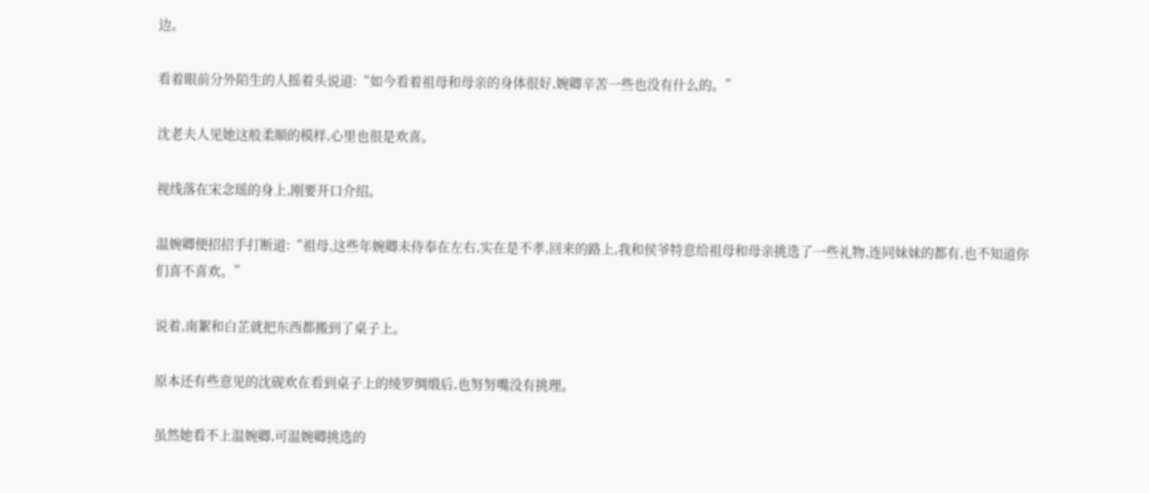边。

看着眼前分外陌生的人摇着头说道:“如今看着祖母和母亲的身体很好,婉卿辛苦一些也没有什么的。”

沈老夫人见她这般柔顺的模样,心里也很是欢喜。

视线落在宋念瑶的身上,刚要开口介绍。

温婉卿便招招手打断道:“祖母,这些年婉卿未侍奉在左右,实在是不孝,回来的路上,我和侯爷特意给祖母和母亲挑选了一些礼物,连同妹妹的都有,也不知道你们喜不喜欢。”

说着,南絮和白芷就把东西都搬到了桌子上。

原本还有些意见的沈砚欢在看到桌子上的绫罗绸缎后,也努努嘴没有挑理。

虽然她看不上温婉卿,可温婉卿挑选的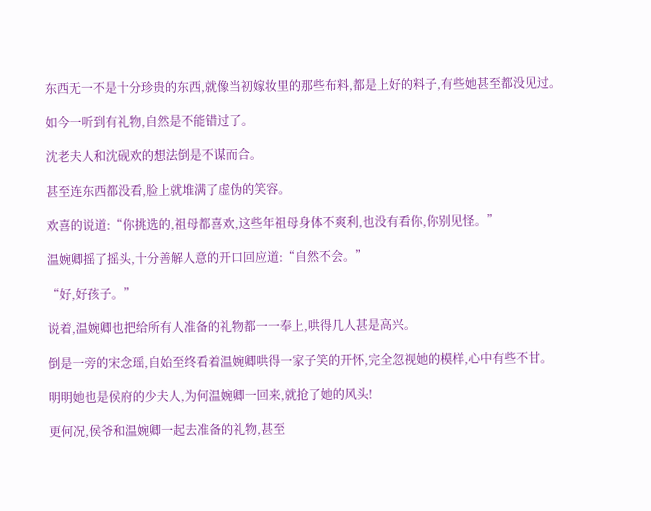东西无一不是十分珍贵的东西,就像当初嫁妆里的那些布料,都是上好的料子,有些她甚至都没见过。

如今一听到有礼物,自然是不能错过了。

沈老夫人和沈砚欢的想法倒是不谋而合。

甚至连东西都没看,脸上就堆满了虚伪的笑容。

欢喜的说道:“你挑选的,祖母都喜欢,这些年祖母身体不爽利,也没有看你,你别见怪。”

温婉卿摇了摇头,十分善解人意的开口回应道:“自然不会。”

“好,好孩子。”

说着,温婉卿也把给所有人准备的礼物都一一奉上,哄得几人甚是高兴。

倒是一旁的宋念瑶,自始至终看着温婉卿哄得一家子笑的开怀,完全忽视她的模样,心中有些不甘。

明明她也是侯府的少夫人,为何温婉卿一回来,就抢了她的风头!

更何况,侯爷和温婉卿一起去准备的礼物,甚至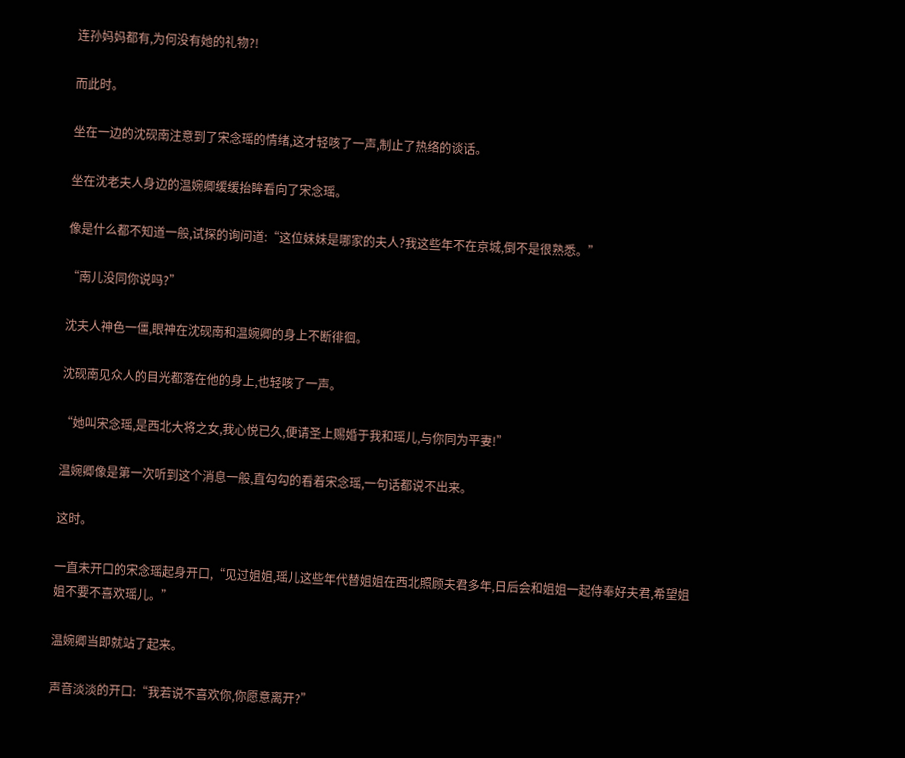连孙妈妈都有,为何没有她的礼物?!

而此时。

坐在一边的沈砚南注意到了宋念瑶的情绪,这才轻咳了一声,制止了热络的谈话。

坐在沈老夫人身边的温婉卿缓缓抬眸看向了宋念瑶。

像是什么都不知道一般,试探的询问道:“这位妹妹是哪家的夫人?我这些年不在京城,倒不是很熟悉。”

“南儿没同你说吗?”

沈夫人神色一僵,眼神在沈砚南和温婉卿的身上不断徘徊。

沈砚南见众人的目光都落在他的身上,也轻咳了一声。

“她叫宋念瑶,是西北大将之女,我心悦已久,便请圣上赐婚于我和瑶儿,与你同为平妻!”

温婉卿像是第一次听到这个消息一般,直勾勾的看着宋念瑶,一句话都说不出来。

这时。

一直未开口的宋念瑶起身开口,“见过姐姐,瑶儿这些年代替姐姐在西北照顾夫君多年,日后会和姐姐一起侍奉好夫君,希望姐姐不要不喜欢瑶儿。”

温婉卿当即就站了起来。

声音淡淡的开口:“我若说不喜欢你,你愿意离开?”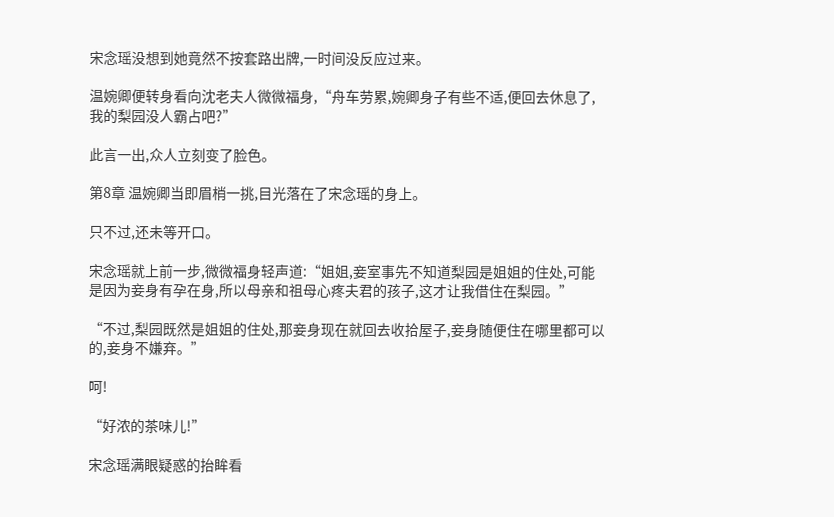宋念瑶没想到她竟然不按套路出牌,一时间没反应过来。

温婉卿便转身看向沈老夫人微微福身,“舟车劳累,婉卿身子有些不适,便回去休息了,我的梨园没人霸占吧?”

此言一出,众人立刻变了脸色。

第8章 温婉卿当即眉梢一挑,目光落在了宋念瑶的身上。

只不过,还未等开口。

宋念瑶就上前一步,微微福身轻声道:“姐姐,妾室事先不知道梨园是姐姐的住处,可能是因为妾身有孕在身,所以母亲和祖母心疼夫君的孩子,这才让我借住在梨园。”

“不过,梨园既然是姐姐的住处,那妾身现在就回去收拾屋子,妾身随便住在哪里都可以的,妾身不嫌弃。”

呵!

“好浓的茶味儿!”

宋念瑶满眼疑惑的抬眸看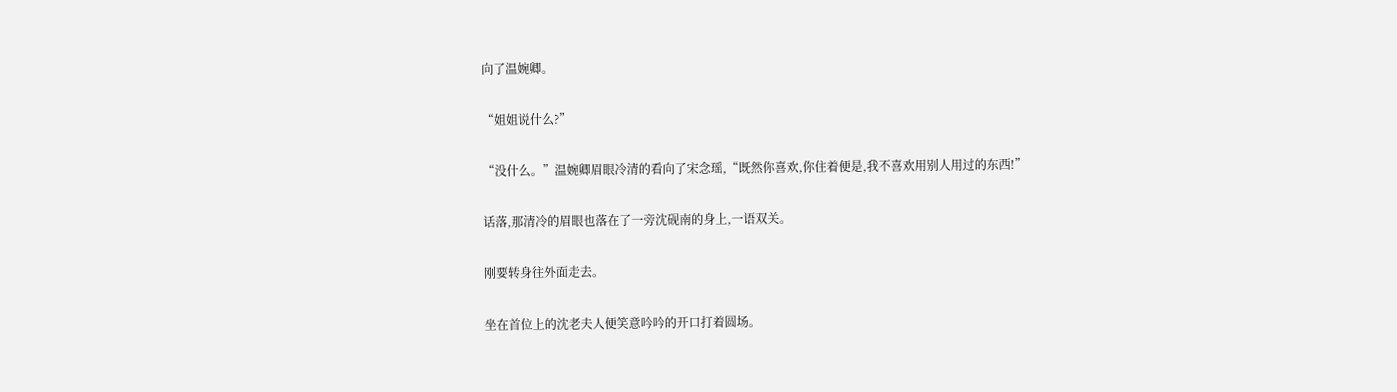向了温婉卿。

“姐姐说什么?”

“没什么。”温婉卿眉眼冷清的看向了宋念瑶,“既然你喜欢,你住着便是,我不喜欢用别人用过的东西!”

话落,那清冷的眉眼也落在了一旁沈砚南的身上,一语双关。

刚要转身往外面走去。

坐在首位上的沈老夫人便笑意吟吟的开口打着圆场。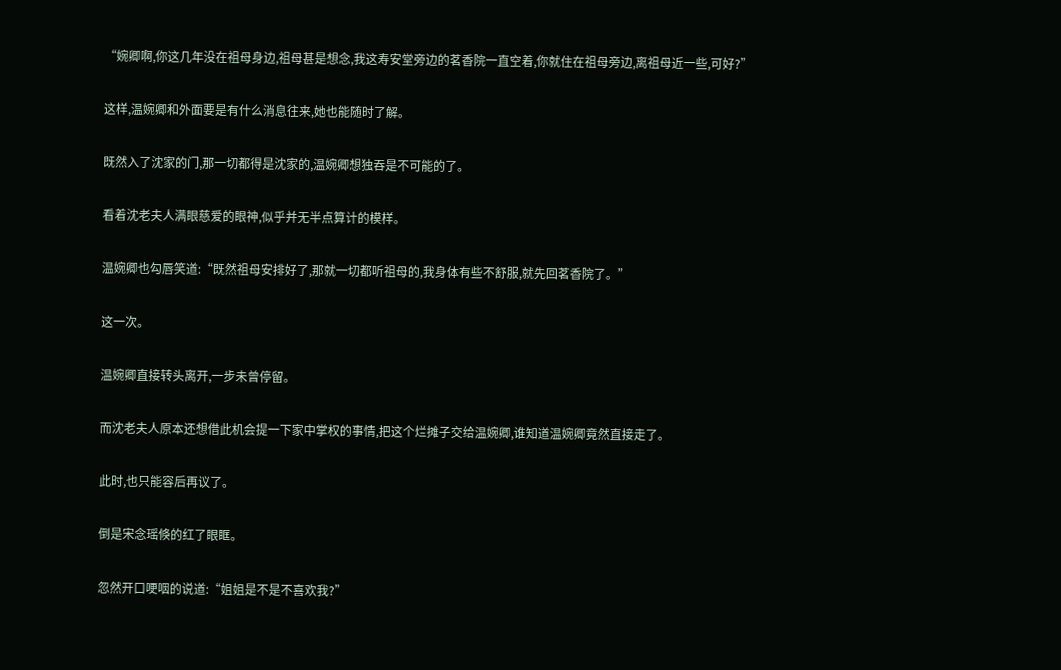“婉卿啊,你这几年没在祖母身边,祖母甚是想念,我这寿安堂旁边的茗香院一直空着,你就住在祖母旁边,离祖母近一些,可好?”

这样,温婉卿和外面要是有什么消息往来,她也能随时了解。

既然入了沈家的门,那一切都得是沈家的,温婉卿想独吞是不可能的了。

看着沈老夫人满眼慈爱的眼神,似乎并无半点算计的模样。

温婉卿也勾唇笑道:“既然祖母安排好了,那就一切都听祖母的,我身体有些不舒服,就先回茗香院了。”

这一次。

温婉卿直接转头离开,一步未曾停留。

而沈老夫人原本还想借此机会提一下家中掌权的事情,把这个烂摊子交给温婉卿,谁知道温婉卿竟然直接走了。

此时,也只能容后再议了。

倒是宋念瑶倏的红了眼眶。

忽然开口哽咽的说道:“姐姐是不是不喜欢我?”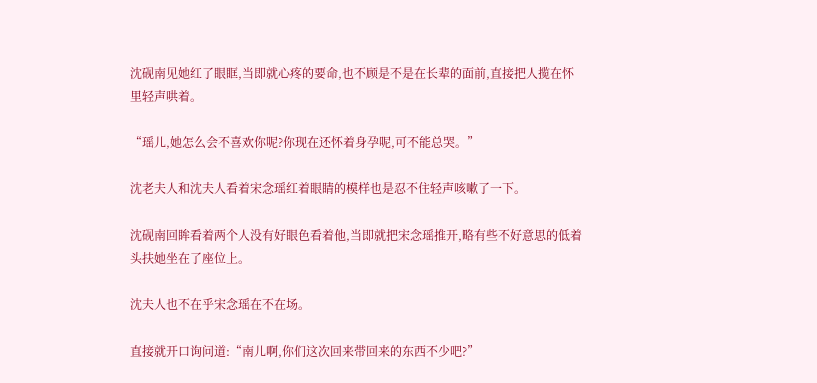沈砚南见她红了眼眶,当即就心疼的要命,也不顾是不是在长辈的面前,直接把人揽在怀里轻声哄着。

“瑶儿,她怎么会不喜欢你呢?你现在还怀着身孕呢,可不能总哭。”

沈老夫人和沈夫人看着宋念瑶红着眼睛的模样也是忍不住轻声咳嗽了一下。

沈砚南回眸看着两个人没有好眼色看着他,当即就把宋念瑶推开,略有些不好意思的低着头扶她坐在了座位上。

沈夫人也不在乎宋念瑶在不在场。

直接就开口询问道:“南儿啊,你们这次回来带回来的东西不少吧?”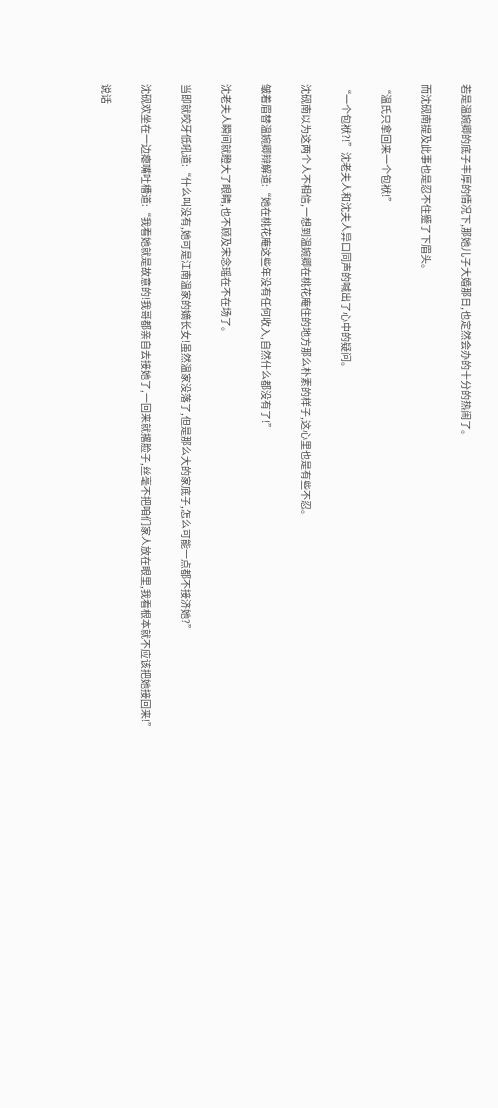若是温婉卿的底子丰厚的情况下,那她儿子大婚那日,也定然会办的十分的热闹了。

而沈砚南提及此事也是忍不住蹙了下眉头。

“温氏只拿回来一个包袱!”

“一个包袱?!”沈老夫人和沈夫人异口同声的喊出了心中的疑问。

沈砚南以为这两个人不相信,一想到温婉卿在桃花庵住的地方那么朴素的样子,这心里也是有些不忍。

皱着眉替温婉卿辩解道:“她在桃花庵这些年没有任何收入,自然什么都没有了!”

沈老夫人瞬间就瞪大了眼睛,也不顾及宋念瑶在不在场了。

当即就咬牙低吼道:“什么叫没有,她可是江南温家的嫡长女!虽然温家没落了,但是那么大的家底子,怎么可能一点都不接济她?”

沈砚欢坐在一边瘪嘴吐槽道:“我看她就是故意的!我哥都亲自去接她了,一回来就撂脸子,丝毫不把咱们家人放在眼里,我看根本就不应该把她接回来!”

说话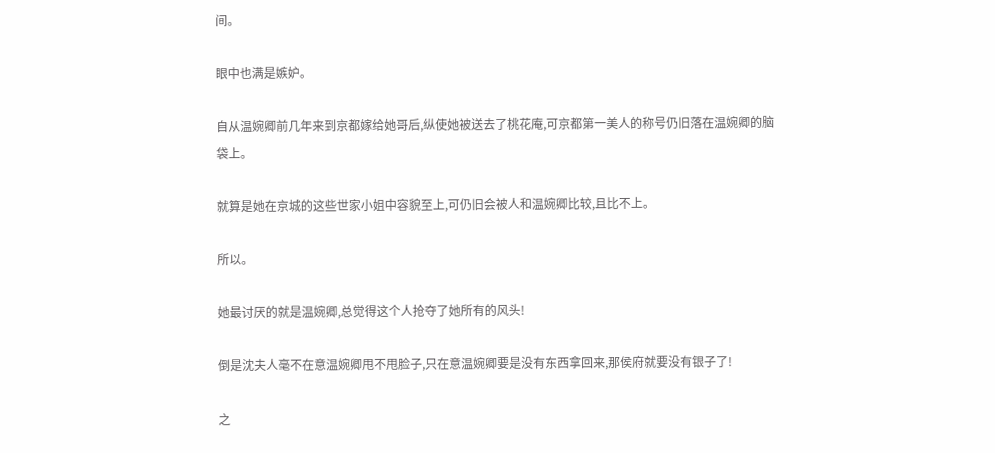间。

眼中也满是嫉妒。

自从温婉卿前几年来到京都嫁给她哥后,纵使她被送去了桃花庵,可京都第一美人的称号仍旧落在温婉卿的脑袋上。

就算是她在京城的这些世家小姐中容貌至上,可仍旧会被人和温婉卿比较,且比不上。

所以。

她最讨厌的就是温婉卿,总觉得这个人抢夺了她所有的风头!

倒是沈夫人毫不在意温婉卿甩不甩脸子,只在意温婉卿要是没有东西拿回来,那侯府就要没有银子了!

之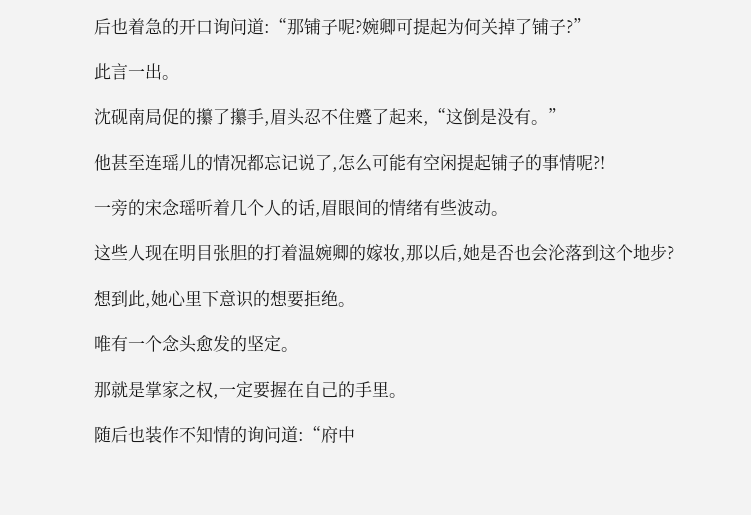后也着急的开口询问道:“那铺子呢?婉卿可提起为何关掉了铺子?”

此言一出。

沈砚南局促的攥了攥手,眉头忍不住蹙了起来,“这倒是没有。”

他甚至连瑶儿的情况都忘记说了,怎么可能有空闲提起铺子的事情呢?!

一旁的宋念瑶听着几个人的话,眉眼间的情绪有些波动。

这些人现在明目张胆的打着温婉卿的嫁妆,那以后,她是否也会沦落到这个地步?

想到此,她心里下意识的想要拒绝。

唯有一个念头愈发的坚定。

那就是掌家之权,一定要握在自己的手里。

随后也装作不知情的询问道:“府中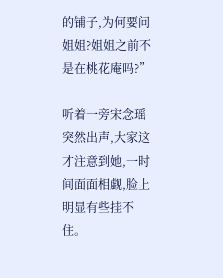的铺子,为何要问姐姐?姐姐之前不是在桃花庵吗?”

听着一旁宋念瑶突然出声,大家这才注意到她,一时间面面相觑,脸上明显有些挂不住。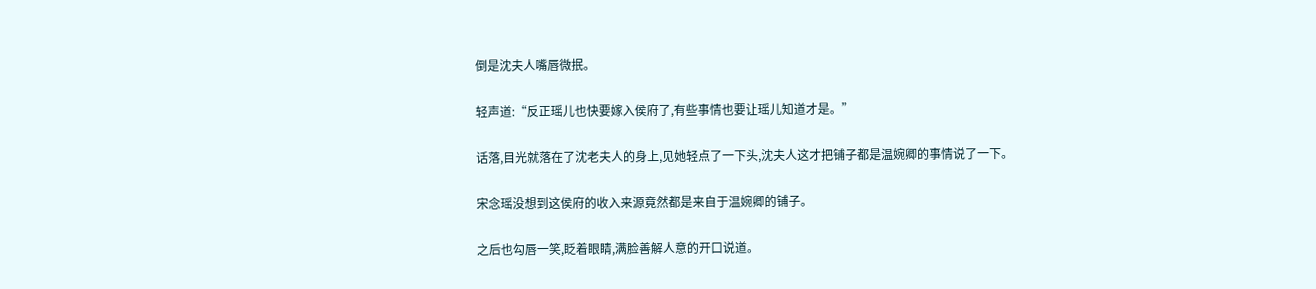倒是沈夫人嘴唇微抿。

轻声道:“反正瑶儿也快要嫁入侯府了,有些事情也要让瑶儿知道才是。”

话落,目光就落在了沈老夫人的身上,见她轻点了一下头,沈夫人这才把铺子都是温婉卿的事情说了一下。

宋念瑶没想到这侯府的收入来源竟然都是来自于温婉卿的铺子。

之后也勾唇一笑,眨着眼睛,满脸善解人意的开口说道。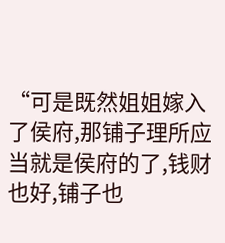“可是既然姐姐嫁入了侯府,那铺子理所应当就是侯府的了,钱财也好,铺子也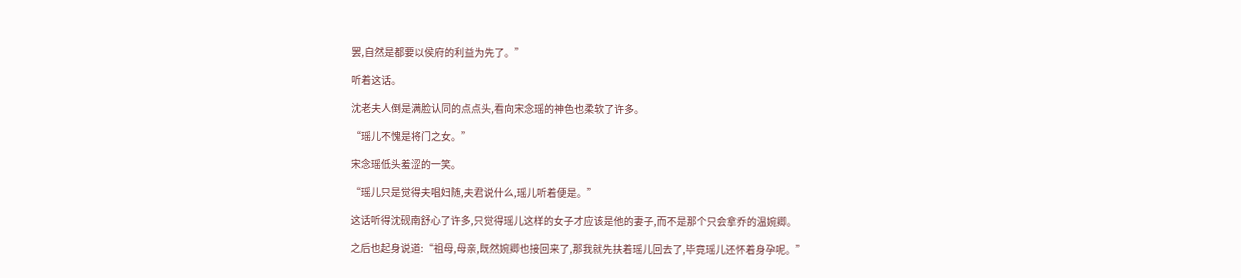罢,自然是都要以侯府的利益为先了。”

听着这话。

沈老夫人倒是满脸认同的点点头,看向宋念瑶的神色也柔软了许多。

“瑶儿不愧是将门之女。”

宋念瑶低头羞涩的一笑。

“瑶儿只是觉得夫唱妇随,夫君说什么,瑶儿听着便是。”

这话听得沈砚南舒心了许多,只觉得瑶儿这样的女子才应该是他的妻子,而不是那个只会拿乔的温婉卿。

之后也起身说道:“祖母,母亲,既然婉卿也接回来了,那我就先扶着瑶儿回去了,毕竟瑶儿还怀着身孕呢。”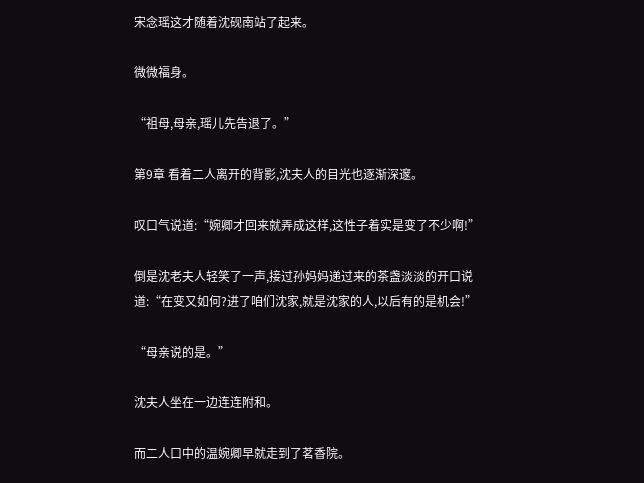宋念瑶这才随着沈砚南站了起来。

微微福身。

“祖母,母亲,瑶儿先告退了。”

第9章 看着二人离开的背影,沈夫人的目光也逐渐深邃。

叹口气说道:“婉卿才回来就弄成这样,这性子着实是变了不少啊!”

倒是沈老夫人轻笑了一声,接过孙妈妈递过来的茶盏淡淡的开口说道:“在变又如何?进了咱们沈家,就是沈家的人,以后有的是机会!”

“母亲说的是。”

沈夫人坐在一边连连附和。

而二人口中的温婉卿早就走到了茗香院。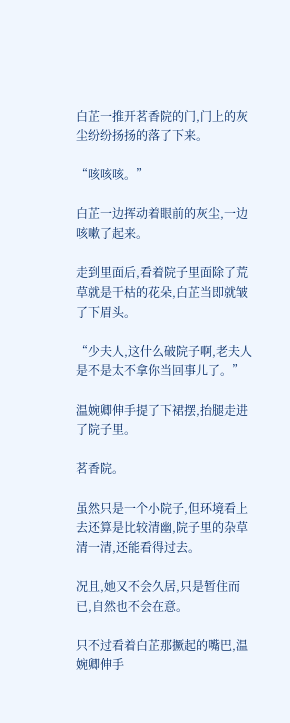白芷一推开茗香院的门,门上的灰尘纷纷扬扬的落了下来。

“咳咳咳。”

白芷一边挥动着眼前的灰尘,一边咳嗽了起来。

走到里面后,看着院子里面除了荒草就是干枯的花朵,白芷当即就皱了下眉头。

“少夫人,这什么破院子啊,老夫人是不是太不拿你当回事儿了。”

温婉卿伸手提了下裙摆,抬腿走进了院子里。

茗香院。

虽然只是一个小院子,但环境看上去还算是比较清幽,院子里的杂草清一清,还能看得过去。

况且,她又不会久居,只是暂住而已,自然也不会在意。

只不过看着白芷那撅起的嘴巴,温婉卿伸手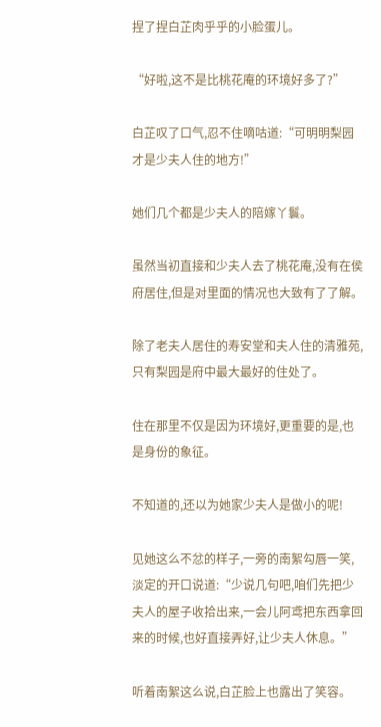捏了捏白芷肉乎乎的小脸蛋儿。

“好啦,这不是比桃花庵的环境好多了?”

白芷叹了口气,忍不住嘀咕道:“可明明梨园才是少夫人住的地方!”

她们几个都是少夫人的陪嫁丫鬟。

虽然当初直接和少夫人去了桃花庵,没有在侯府居住,但是对里面的情况也大致有了了解。

除了老夫人居住的寿安堂和夫人住的清雅苑,只有梨园是府中最大最好的住处了。

住在那里不仅是因为环境好,更重要的是,也是身份的象征。

不知道的,还以为她家少夫人是做小的呢!

见她这么不忿的样子,一旁的南絮勾唇一笑,淡定的开口说道:“少说几句吧,咱们先把少夫人的屋子收拾出来,一会儿阿鸢把东西拿回来的时候,也好直接弄好,让少夫人休息。”

听着南絮这么说,白芷脸上也露出了笑容。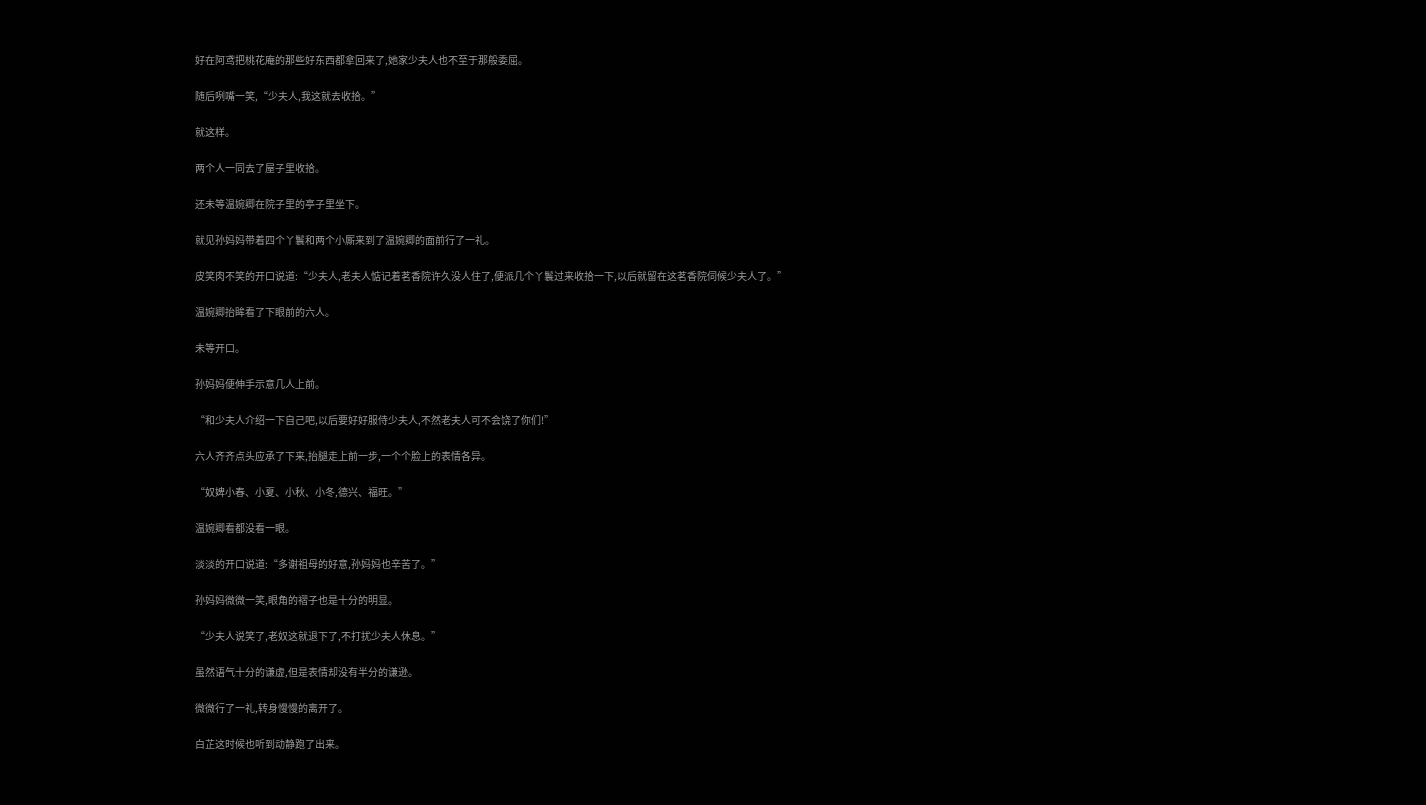好在阿鸢把桃花庵的那些好东西都拿回来了,她家少夫人也不至于那般委屈。

随后咧嘴一笑,“少夫人,我这就去收拾。”

就这样。

两个人一同去了屋子里收拾。

还未等温婉卿在院子里的亭子里坐下。

就见孙妈妈带着四个丫鬟和两个小厮来到了温婉卿的面前行了一礼。

皮笑肉不笑的开口说道:“少夫人,老夫人惦记着茗香院许久没人住了,便派几个丫鬟过来收拾一下,以后就留在这茗香院伺候少夫人了。”

温婉卿抬眸看了下眼前的六人。

未等开口。

孙妈妈便伸手示意几人上前。

“和少夫人介绍一下自己吧,以后要好好服侍少夫人,不然老夫人可不会饶了你们!”

六人齐齐点头应承了下来,抬腿走上前一步,一个个脸上的表情各异。

“奴婢小春、小夏、小秋、小冬,德兴、福旺。”

温婉卿看都没看一眼。

淡淡的开口说道:“多谢祖母的好意,孙妈妈也辛苦了。”

孙妈妈微微一笑,眼角的褶子也是十分的明显。

“少夫人说笑了,老奴这就退下了,不打扰少夫人休息。”

虽然语气十分的谦虚,但是表情却没有半分的谦逊。

微微行了一礼,转身慢慢的离开了。

白芷这时候也听到动静跑了出来。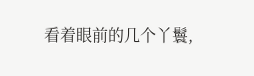看着眼前的几个丫鬟,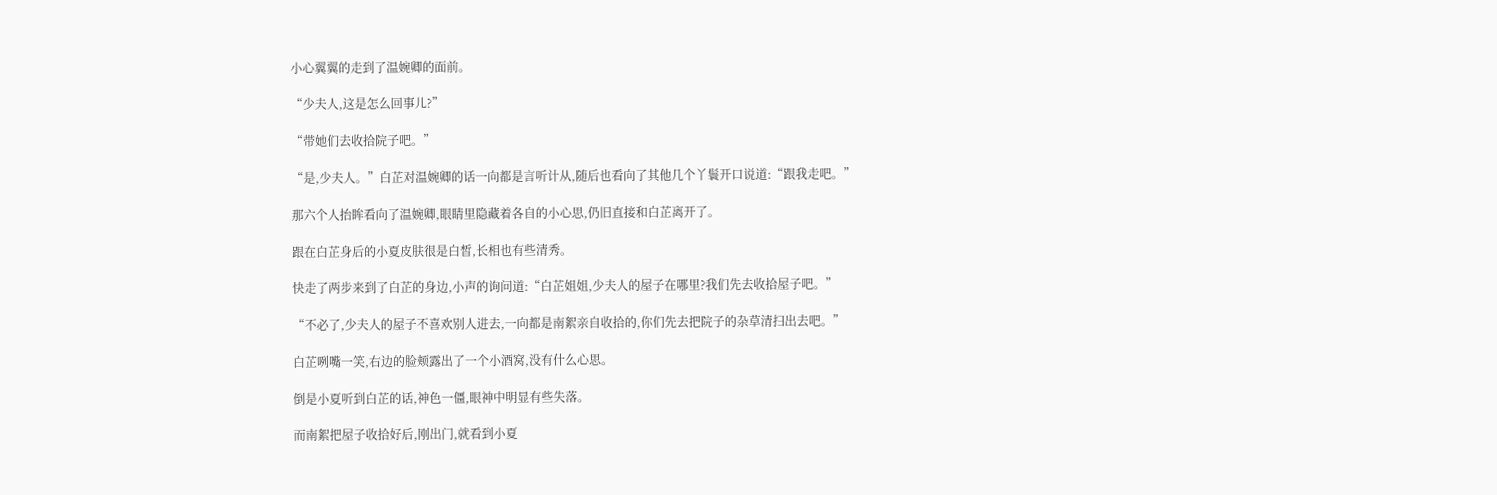小心翼翼的走到了温婉卿的面前。

“少夫人,这是怎么回事儿?”

“带她们去收拾院子吧。”

“是,少夫人。”白芷对温婉卿的话一向都是言听计从,随后也看向了其他几个丫鬟开口说道:“跟我走吧。”

那六个人抬眸看向了温婉卿,眼睛里隐藏着各自的小心思,仍旧直接和白芷离开了。

跟在白芷身后的小夏皮肤很是白皙,长相也有些清秀。

快走了两步来到了白芷的身边,小声的询问道:“白芷姐姐,少夫人的屋子在哪里?我们先去收拾屋子吧。”

“不必了,少夫人的屋子不喜欢别人进去,一向都是南絮亲自收拾的,你们先去把院子的杂草清扫出去吧。”

白芷咧嘴一笑,右边的脸颊露出了一个小酒窝,没有什么心思。

倒是小夏听到白芷的话,神色一僵,眼神中明显有些失落。

而南絮把屋子收拾好后,刚出门,就看到小夏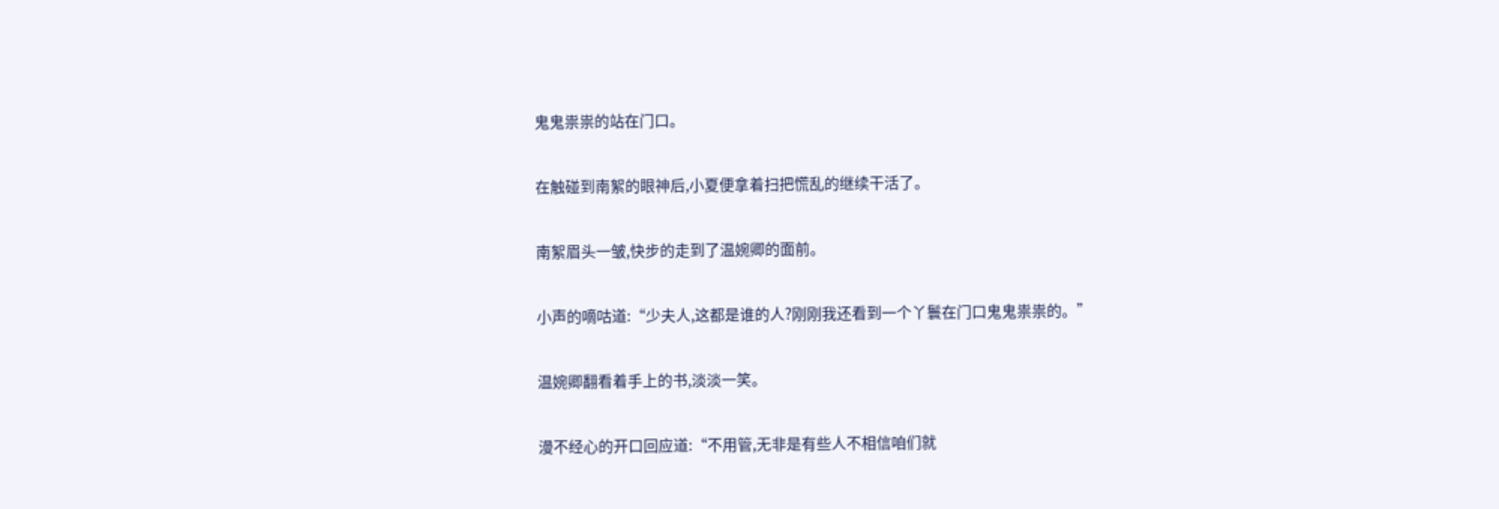鬼鬼祟祟的站在门口。

在触碰到南絮的眼神后,小夏便拿着扫把慌乱的继续干活了。

南絮眉头一皱,快步的走到了温婉卿的面前。

小声的嘀咕道:“少夫人,这都是谁的人?刚刚我还看到一个丫鬟在门口鬼鬼祟祟的。”

温婉卿翻看着手上的书,淡淡一笑。

漫不经心的开口回应道:“不用管,无非是有些人不相信咱们就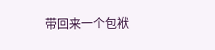带回来一个包袱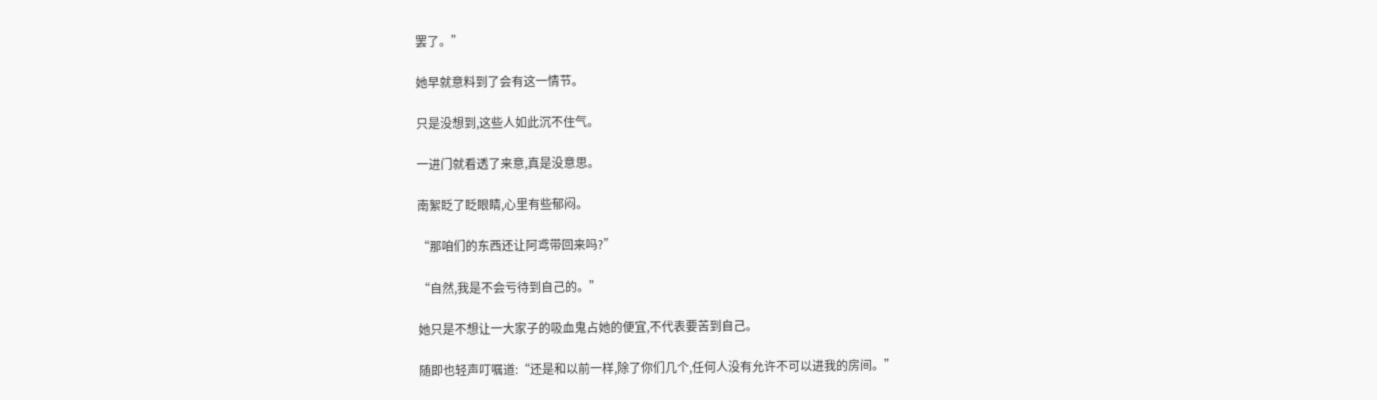罢了。”

她早就意料到了会有这一情节。

只是没想到,这些人如此沉不住气。

一进门就看透了来意,真是没意思。

南絮眨了眨眼睛,心里有些郁闷。

“那咱们的东西还让阿鸢带回来吗?”

“自然,我是不会亏待到自己的。”

她只是不想让一大家子的吸血鬼占她的便宜,不代表要苦到自己。

随即也轻声叮嘱道:“还是和以前一样,除了你们几个,任何人没有允许不可以进我的房间。”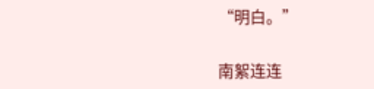“明白。”

南絮连连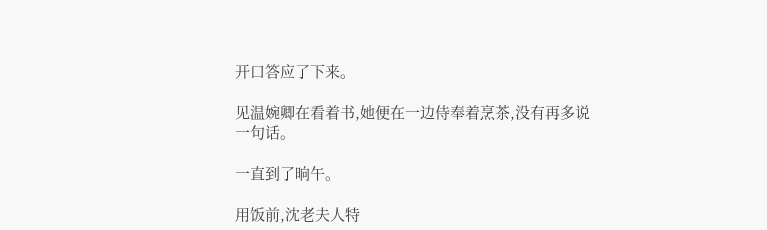开口答应了下来。

见温婉卿在看着书,她便在一边侍奉着烹茶,没有再多说一句话。

一直到了晌午。

用饭前,沈老夫人特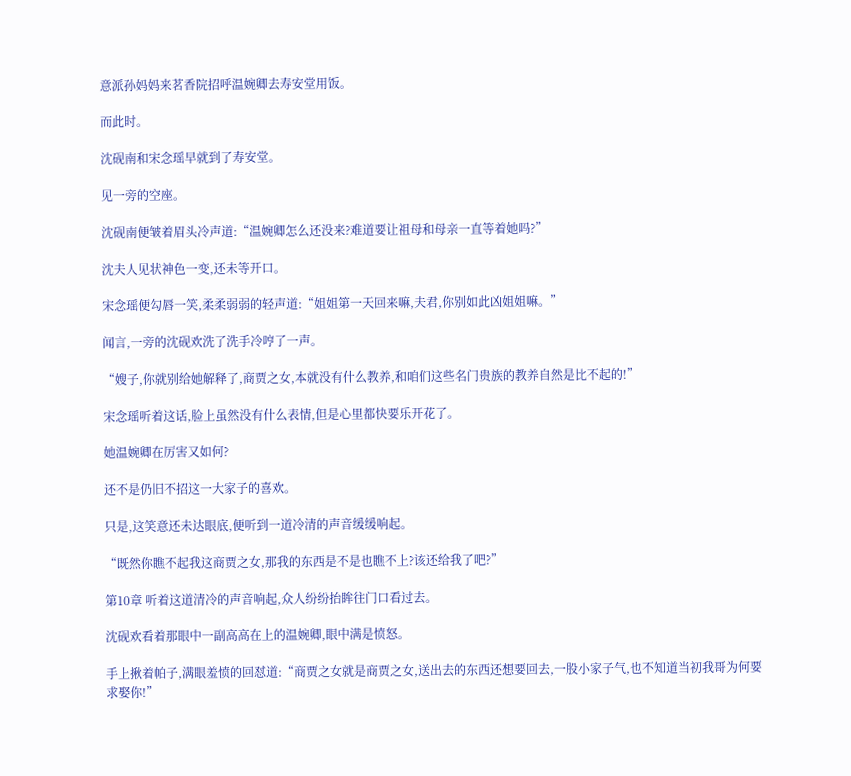意派孙妈妈来茗香院招呼温婉卿去寿安堂用饭。

而此时。

沈砚南和宋念瑶早就到了寿安堂。

见一旁的空座。

沈砚南便皱着眉头冷声道:“温婉卿怎么还没来?难道要让祖母和母亲一直等着她吗?”

沈夫人见状神色一变,还未等开口。

宋念瑶便勾唇一笑,柔柔弱弱的轻声道:“姐姐第一天回来嘛,夫君,你别如此凶姐姐嘛。”

闻言,一旁的沈砚欢洗了洗手冷哼了一声。

“嫂子,你就别给她解释了,商贾之女,本就没有什么教养,和咱们这些名门贵族的教养自然是比不起的!”

宋念瑶听着这话,脸上虽然没有什么表情,但是心里都快要乐开花了。

她温婉卿在厉害又如何?

还不是仍旧不招这一大家子的喜欢。

只是,这笑意还未达眼底,便听到一道冷清的声音缓缓响起。

“既然你瞧不起我这商贾之女,那我的东西是不是也瞧不上?该还给我了吧?”

第10章 听着这道清冷的声音响起,众人纷纷抬眸往门口看过去。

沈砚欢看着那眼中一副高高在上的温婉卿,眼中满是愤怒。

手上揪着帕子,满眼羞愤的回怼道:“商贾之女就是商贾之女,送出去的东西还想要回去,一股小家子气,也不知道当初我哥为何要求娶你!”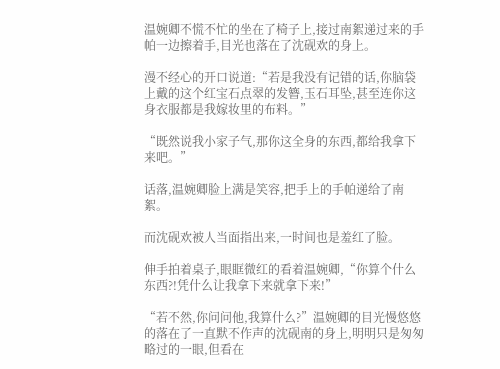温婉卿不慌不忙的坐在了椅子上,接过南絮递过来的手帕一边擦着手,目光也落在了沈砚欢的身上。

漫不经心的开口说道:“若是我没有记错的话,你脑袋上戴的这个红宝石点翠的发簪,玉石耳坠,甚至连你这身衣服都是我嫁妆里的布料。”

“既然说我小家子气,那你这全身的东西,都给我拿下来吧。”

话落,温婉卿脸上满是笑容,把手上的手帕递给了南絮。

而沈砚欢被人当面指出来,一时间也是羞红了脸。

伸手拍着桌子,眼眶微红的看着温婉卿,“你算个什么东西?!凭什么让我拿下来就拿下来!”

“若不然,你问问他,我算什么?”温婉卿的目光慢悠悠的落在了一直默不作声的沈砚南的身上,明明只是匆匆略过的一眼,但看在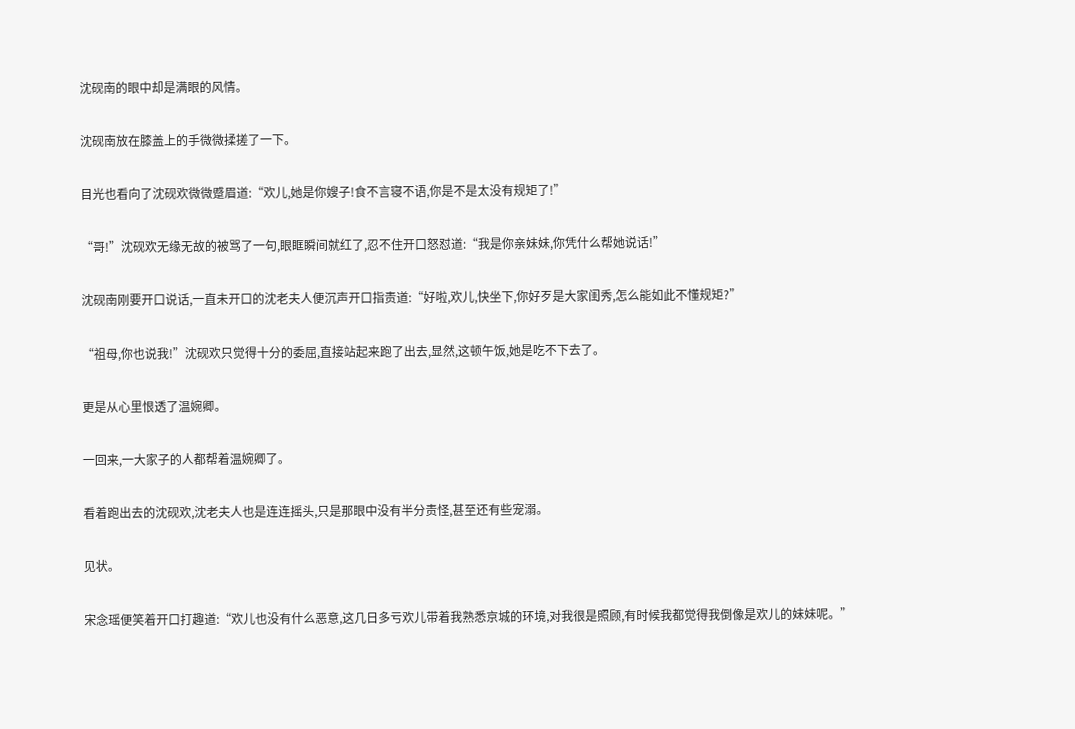沈砚南的眼中却是满眼的风情。

沈砚南放在膝盖上的手微微揉搓了一下。

目光也看向了沈砚欢微微蹙眉道:“欢儿,她是你嫂子!食不言寝不语,你是不是太没有规矩了!”

“哥!”沈砚欢无缘无故的被骂了一句,眼眶瞬间就红了,忍不住开口怒怼道:“我是你亲妹妹,你凭什么帮她说话!”

沈砚南刚要开口说话,一直未开口的沈老夫人便沉声开口指责道:“好啦,欢儿,快坐下,你好歹是大家闺秀,怎么能如此不懂规矩?”

“祖母,你也说我!”沈砚欢只觉得十分的委屈,直接站起来跑了出去,显然,这顿午饭,她是吃不下去了。

更是从心里恨透了温婉卿。

一回来,一大家子的人都帮着温婉卿了。

看着跑出去的沈砚欢,沈老夫人也是连连摇头,只是那眼中没有半分责怪,甚至还有些宠溺。

见状。

宋念瑶便笑着开口打趣道:“欢儿也没有什么恶意,这几日多亏欢儿带着我熟悉京城的环境,对我很是照顾,有时候我都觉得我倒像是欢儿的妹妹呢。”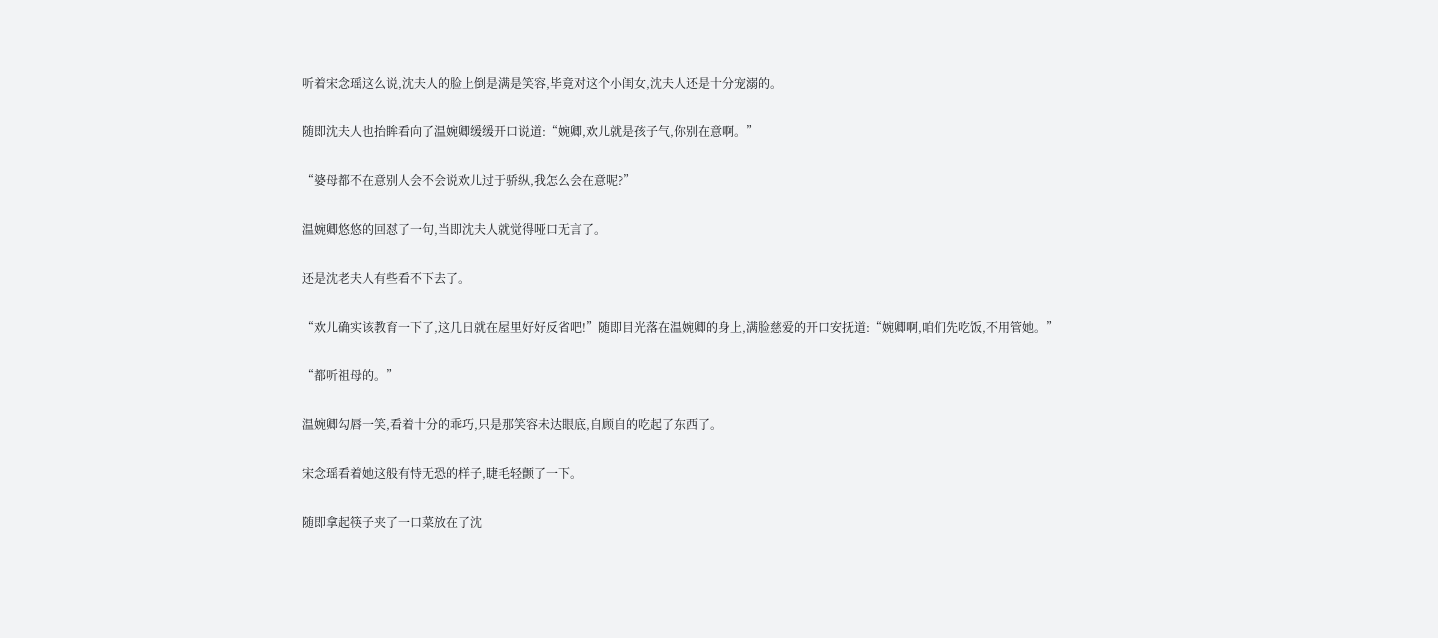听着宋念瑶这么说,沈夫人的脸上倒是满是笑容,毕竟对这个小闺女,沈夫人还是十分宠溺的。

随即沈夫人也抬眸看向了温婉卿缓缓开口说道:“婉卿,欢儿就是孩子气,你别在意啊。”

“婆母都不在意别人会不会说欢儿过于骄纵,我怎么会在意呢?”

温婉卿悠悠的回怼了一句,当即沈夫人就觉得哑口无言了。

还是沈老夫人有些看不下去了。

“欢儿确实该教育一下了,这几日就在屋里好好反省吧!”随即目光落在温婉卿的身上,满脸慈爱的开口安抚道:“婉卿啊,咱们先吃饭,不用管她。”

“都听祖母的。”

温婉卿勾唇一笑,看着十分的乖巧,只是那笑容未达眼底,自顾自的吃起了东西了。

宋念瑶看着她这般有恃无恐的样子,睫毛轻颤了一下。

随即拿起筷子夹了一口菜放在了沈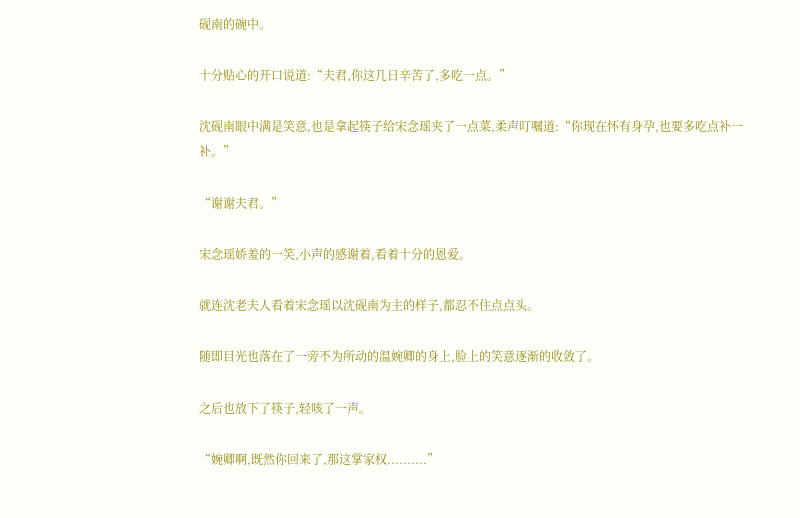砚南的碗中。

十分贴心的开口说道:“夫君,你这几日辛苦了,多吃一点。”

沈砚南眼中满是笑意,也是拿起筷子给宋念瑶夹了一点菜,柔声叮嘱道:“你现在怀有身孕,也要多吃点补一补。”

“谢谢夫君。”

宋念瑶娇羞的一笑,小声的感谢着,看着十分的恩爱。

就连沈老夫人看着宋念瑶以沈砚南为主的样子,都忍不住点点头。

随即目光也落在了一旁不为所动的温婉卿的身上,脸上的笑意逐渐的收敛了。

之后也放下了筷子,轻咳了一声。

“婉卿啊,既然你回来了,那这掌家权..........”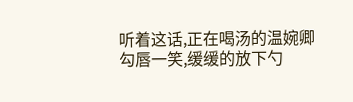听着这话,正在喝汤的温婉卿勾唇一笑,缓缓的放下勺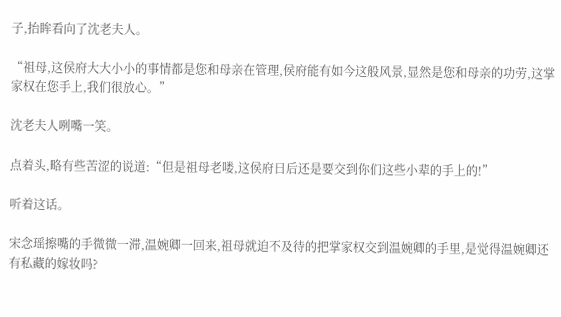子,抬眸看向了沈老夫人。

“祖母,这侯府大大小小的事情都是您和母亲在管理,侯府能有如今这般风景,显然是您和母亲的功劳,这掌家权在您手上,我们很放心。”

沈老夫人咧嘴一笑。

点着头,略有些苦涩的说道:“但是祖母老喽,这侯府日后还是要交到你们这些小辈的手上的!”

听着这话。

宋念瑶擦嘴的手微微一滞,温婉卿一回来,祖母就迫不及待的把掌家权交到温婉卿的手里,是觉得温婉卿还有私藏的嫁妆吗?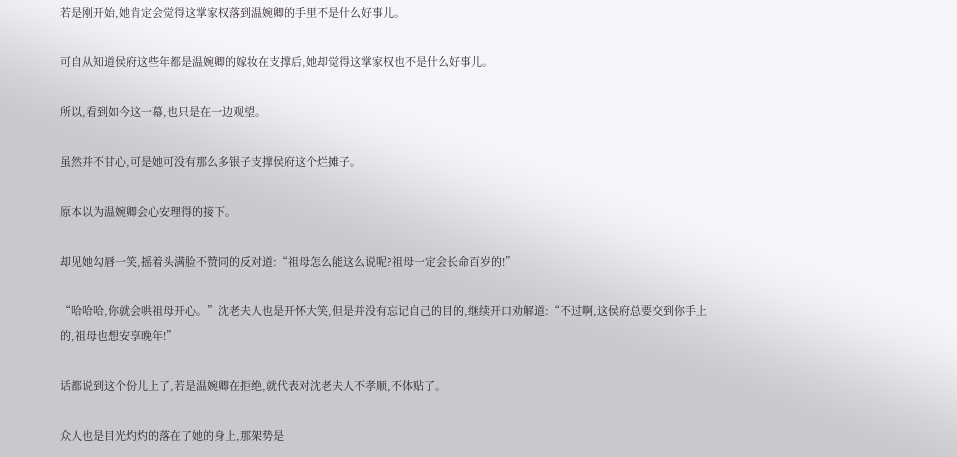若是刚开始,她肯定会觉得这掌家权落到温婉卿的手里不是什么好事儿。

可自从知道侯府这些年都是温婉卿的嫁妆在支撑后,她却觉得这掌家权也不是什么好事儿。

所以,看到如今这一幕,也只是在一边观望。

虽然并不甘心,可是她可没有那么多银子支撑侯府这个烂摊子。

原本以为温婉卿会心安理得的接下。

却见她勾唇一笑,摇着头满脸不赞同的反对道:“祖母怎么能这么说呢?祖母一定会长命百岁的!”

“哈哈哈,你就会哄祖母开心。”沈老夫人也是开怀大笑,但是并没有忘记自己的目的,继续开口劝解道:“不过啊,这侯府总要交到你手上的,祖母也想安享晚年!”

话都说到这个份儿上了,若是温婉卿在拒绝,就代表对沈老夫人不孝顺,不体贴了。

众人也是目光灼灼的落在了她的身上,那架势是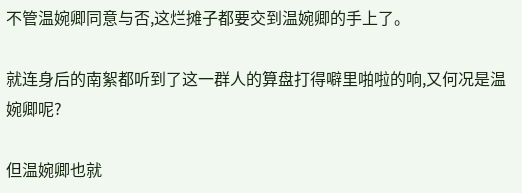不管温婉卿同意与否,这烂摊子都要交到温婉卿的手上了。

就连身后的南絮都听到了这一群人的算盘打得噼里啪啦的响,又何况是温婉卿呢?

但温婉卿也就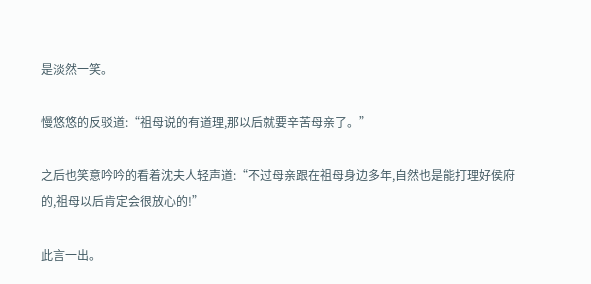是淡然一笑。

慢悠悠的反驳道:“祖母说的有道理,那以后就要辛苦母亲了。”

之后也笑意吟吟的看着沈夫人轻声道:“不过母亲跟在祖母身边多年,自然也是能打理好侯府的,祖母以后肯定会很放心的!”

此言一出。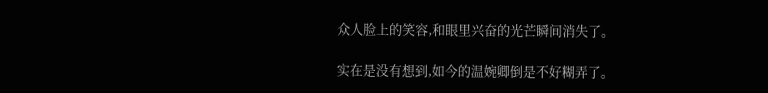众人脸上的笑容,和眼里兴奋的光芒瞬间消失了。

实在是没有想到,如今的温婉卿倒是不好糊弄了。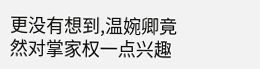更没有想到,温婉卿竟然对掌家权一点兴趣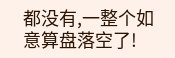都没有,一整个如意算盘落空了!